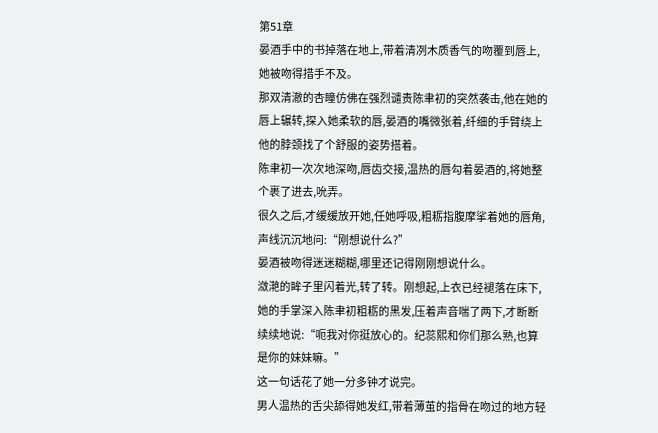第51章
晏酒手中的书掉落在地上,带着清冽木质香气的吻覆到唇上,她被吻得措手不及。
那双清澈的杏瞳仿佛在强烈谴责陈聿初的突然袭击,他在她的唇上辗转,探入她柔软的唇,晏酒的嘴微张着,纤细的手臂绕上他的脖颈找了个舒服的姿势搭着。
陈聿初一次次地深吻,唇齿交接,温热的唇勾着晏酒的,将她整个裹了进去,吮弄。
很久之后,才缓缓放开她,任她呼吸,粗粝指腹摩挲着她的唇角,声线沉沉地问:“刚想说什么?”
晏酒被吻得迷迷糊糊,哪里还记得刚刚想说什么。
潋滟的眸子里闪着光,转了转。刚想起,上衣已经褪落在床下,她的手掌深入陈聿初粗粝的黑发,压着声音喘了两下,才断断续续地说:“呃我对你挺放心的。纪蕊熙和你们那么熟,也算是你的妹妹嘛。”
这一句话花了她一分多钟才说完。
男人温热的舌尖舔得她发红,带着薄茧的指骨在吻过的地方轻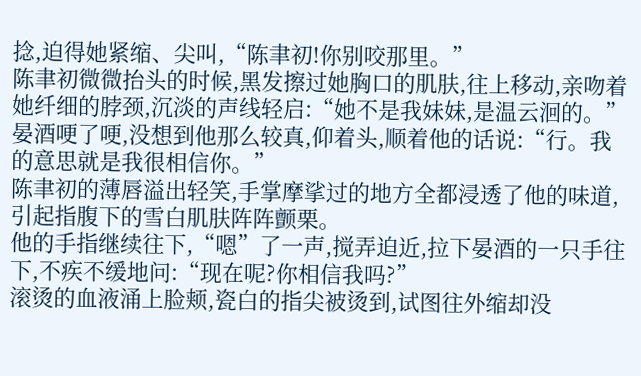捻,迫得她紧缩、尖叫,“陈聿初!你别咬那里。”
陈聿初微微抬头的时候,黑发擦过她胸口的肌肤,往上移动,亲吻着她纤细的脖颈,沉淡的声线轻启:“她不是我妹妹,是温云洄的。”
晏酒哽了哽,没想到他那么较真,仰着头,顺着他的话说:“行。我的意思就是我很相信你。”
陈聿初的薄唇溢出轻笑,手掌摩挲过的地方全都浸透了他的味道,引起指腹下的雪白肌肤阵阵颤栗。
他的手指继续往下,“嗯”了一声,搅弄迫近,拉下晏酒的一只手往下,不疾不缓地问:“现在呢?你相信我吗?”
滚烫的血液涌上脸颊,瓷白的指尖被烫到,试图往外缩却没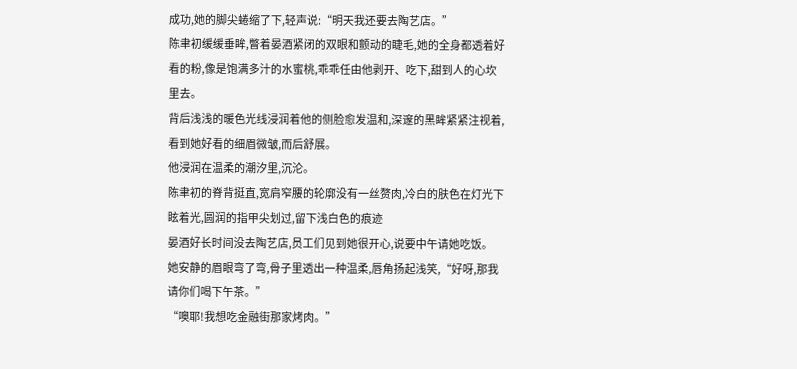成功,她的脚尖蜷缩了下,轻声说:“明天我还要去陶艺店。”
陈聿初缓缓垂眸,瞥着晏酒紧闭的双眼和颤动的睫毛,她的全身都透着好看的粉,像是饱满多汁的水蜜桃,乖乖任由他剥开、吃下,甜到人的心坎里去。
背后浅浅的暖色光线浸润着他的侧脸愈发温和,深邃的黑眸紧紧注视着,看到她好看的细眉微皱,而后舒展。
他浸润在温柔的潮汐里,沉沦。
陈聿初的脊背挺直,宽肩窄腰的轮廓没有一丝赘肉,冷白的肤色在灯光下眩着光,圆润的指甲尖划过,留下浅白色的痕迹
晏酒好长时间没去陶艺店,员工们见到她很开心,说要中午请她吃饭。
她安静的眉眼弯了弯,骨子里透出一种温柔,唇角扬起浅笑,“好呀,那我请你们喝下午茶。”
“噢耶!我想吃金融街那家烤肉。”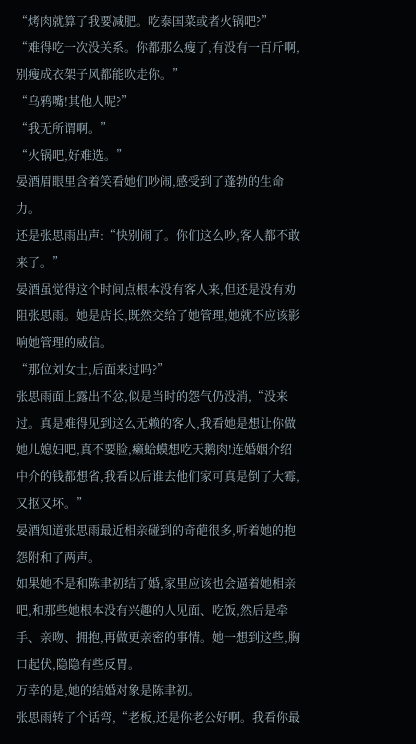“烤肉就算了我要减肥。吃泰国菜或者火锅吧?”
“难得吃一次没关系。你都那么瘦了,有没有一百斤啊,别瘦成衣架子风都能吹走你。”
“乌鸦嘴!其他人呢?”
“我无所谓啊。”
“火锅吧,好难选。”
晏酒眉眼里含着笑看她们吵闹,感受到了蓬勃的生命力。
还是张思雨出声:“快别闹了。你们这么吵,客人都不敢来了。”
晏酒虽觉得这个时间点根本没有客人来,但还是没有劝阻张思雨。她是店长,既然交给了她管理,她就不应该影响她管理的威信。
“那位刘女士,后面来过吗?”
张思雨面上露出不忿,似是当时的怨气仍没消,“没来过。真是难得见到这么无赖的客人,我看她是想让你做她儿媳妇吧,真不要脸,癞蛤蟆想吃天鹅肉!连婚姻介绍中介的钱都想省,我看以后谁去他们家可真是倒了大霉,又抠又坏。”
晏酒知道张思雨最近相亲碰到的奇葩很多,听着她的抱怨附和了两声。
如果她不是和陈聿初结了婚,家里应该也会逼着她相亲吧,和那些她根本没有兴趣的人见面、吃饭,然后是牵手、亲吻、拥抱,再做更亲密的事情。她一想到这些,胸口起伏,隐隐有些反胃。
万幸的是,她的结婚对象是陈聿初。
张思雨转了个话弯,“老板,还是你老公好啊。我看你最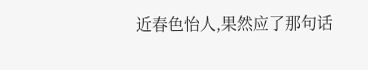近春色怡人,果然应了那句话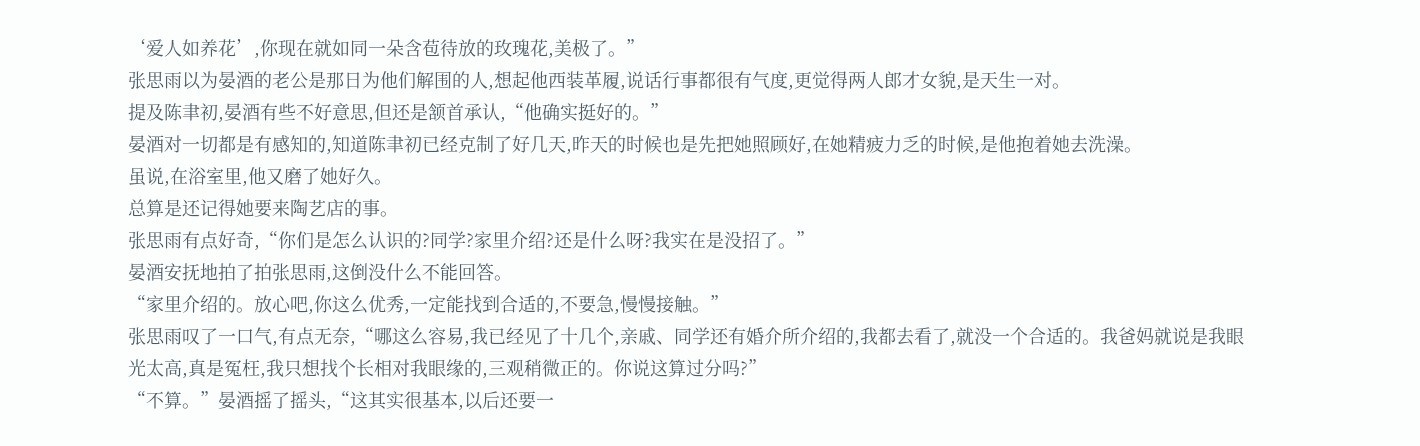‘爱人如养花’,你现在就如同一朵含苞待放的玫瑰花,美极了。”
张思雨以为晏酒的老公是那日为他们解围的人,想起他西装革履,说话行事都很有气度,更觉得两人郎才女貌,是天生一对。
提及陈聿初,晏酒有些不好意思,但还是颔首承认,“他确实挺好的。”
晏酒对一切都是有感知的,知道陈聿初已经克制了好几天,昨天的时候也是先把她照顾好,在她精疲力乏的时候,是他抱着她去洗澡。
虽说,在浴室里,他又磨了她好久。
总算是还记得她要来陶艺店的事。
张思雨有点好奇,“你们是怎么认识的?同学?家里介绍?还是什么呀?我实在是没招了。”
晏酒安抚地拍了拍张思雨,这倒没什么不能回答。
“家里介绍的。放心吧,你这么优秀,一定能找到合适的,不要急,慢慢接触。”
张思雨叹了一口气,有点无奈,“哪这么容易,我已经见了十几个,亲戚、同学还有婚介所介绍的,我都去看了,就没一个合适的。我爸妈就说是我眼光太高,真是冤枉,我只想找个长相对我眼缘的,三观稍微正的。你说这算过分吗?”
“不算。”晏酒摇了摇头,“这其实很基本,以后还要一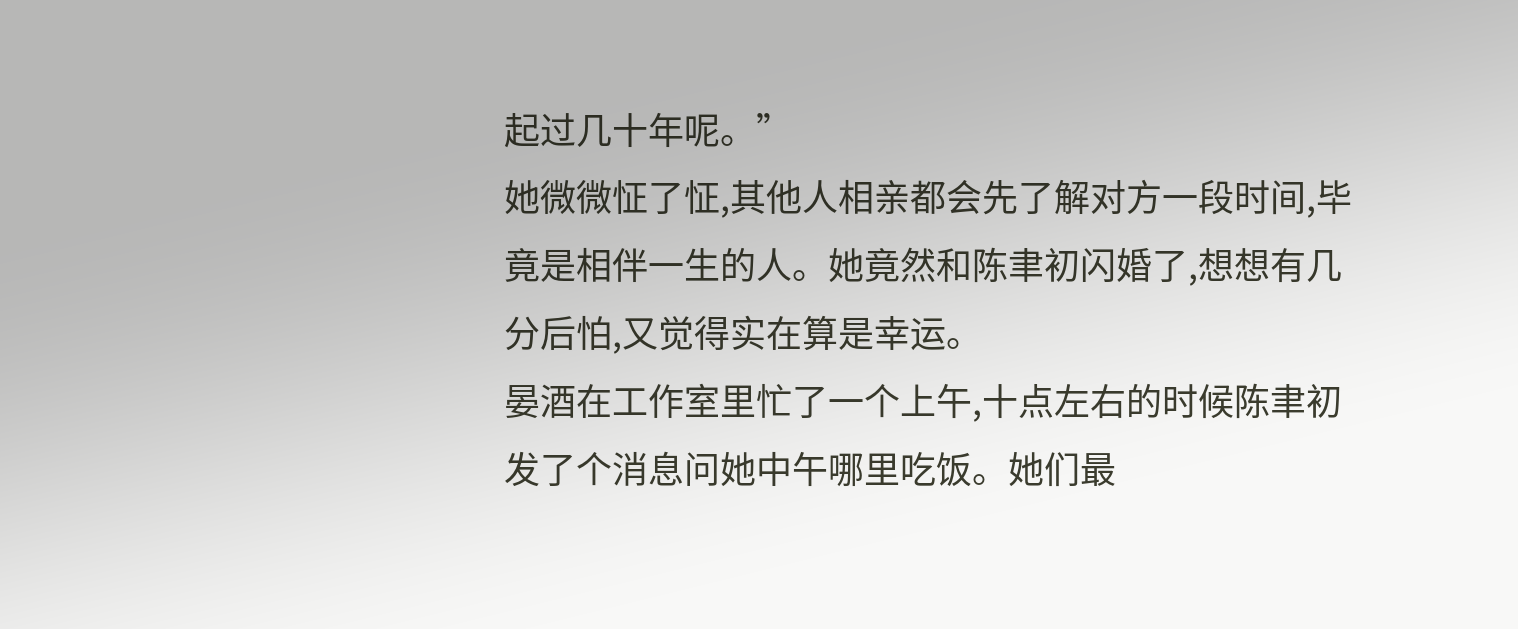起过几十年呢。”
她微微怔了怔,其他人相亲都会先了解对方一段时间,毕竟是相伴一生的人。她竟然和陈聿初闪婚了,想想有几分后怕,又觉得实在算是幸运。
晏酒在工作室里忙了一个上午,十点左右的时候陈聿初发了个消息问她中午哪里吃饭。她们最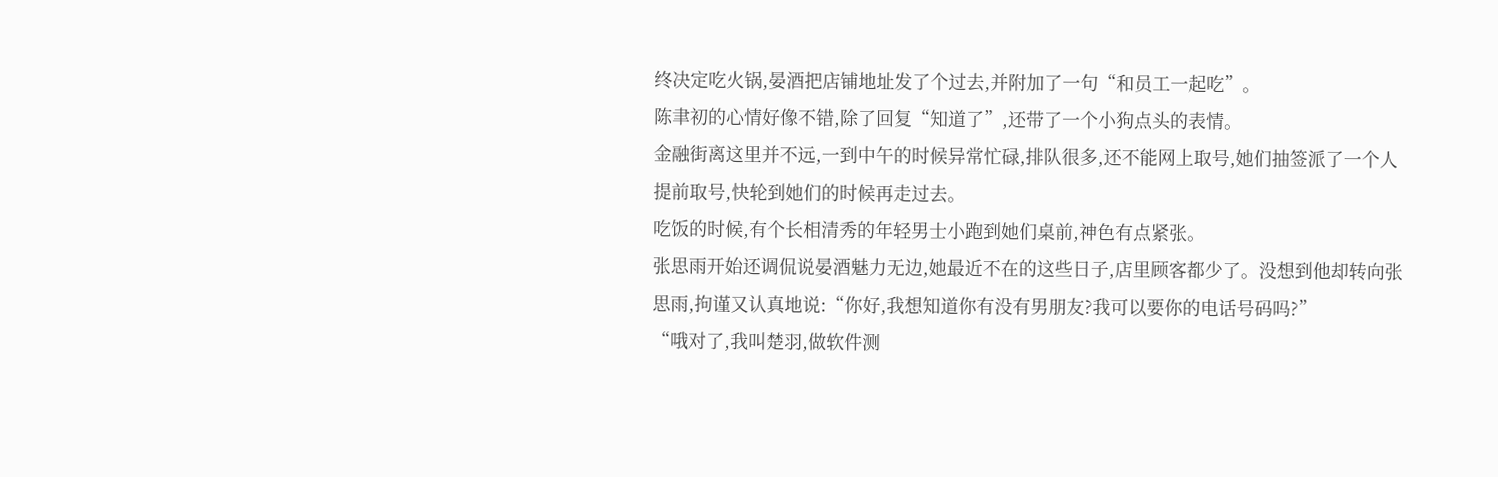终决定吃火锅,晏酒把店铺地址发了个过去,并附加了一句“和员工一起吃”。
陈聿初的心情好像不错,除了回复“知道了”,还带了一个小狗点头的表情。
金融街离这里并不远,一到中午的时候异常忙碌,排队很多,还不能网上取号,她们抽签派了一个人提前取号,快轮到她们的时候再走过去。
吃饭的时候,有个长相清秀的年轻男士小跑到她们桌前,神色有点紧张。
张思雨开始还调侃说晏酒魅力无边,她最近不在的这些日子,店里顾客都少了。没想到他却转向张思雨,拘谨又认真地说:“你好,我想知道你有没有男朋友?我可以要你的电话号码吗?”
“哦对了,我叫楚羽,做软件测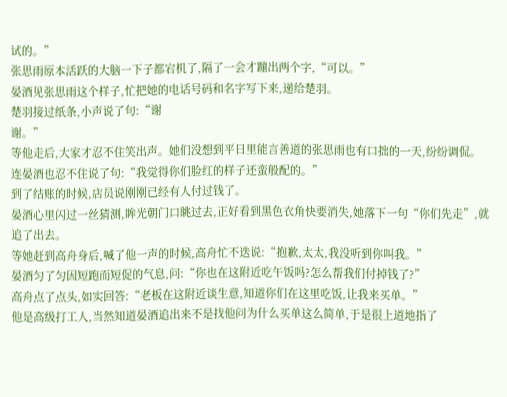试的。”
张思雨原本活跃的大脑一下子都宕机了,隔了一会才蹦出两个字,“可以。”
晏酒见张思雨这个样子,忙把她的电话号码和名字写下来,递给楚羽。
楚羽接过纸条,小声说了句:“谢
谢。”
等他走后,大家才忍不住笑出声。她们没想到平日里能言善道的张思雨也有口拙的一天,纷纷调侃。
连晏酒也忍不住说了句:“我觉得你们脸红的样子还蛮般配的。”
到了结账的时候,店员说刚刚已经有人付过钱了。
晏酒心里闪过一丝猜测,眸光朝门口眺过去,正好看到黑色衣角快要消失,她落下一句“你们先走”,就追了出去。
等她赶到高舟身后,喊了他一声的时候,高舟忙不迭说:“抱歉,太太,我没听到你叫我。”
晏酒匀了匀因短跑而短促的气息,问:“你也在这附近吃午饭吗?怎么帮我们付掉钱了?”
高舟点了点头,如实回答:“老板在这附近谈生意,知道你们在这里吃饭,让我来买单。”
他是高级打工人,当然知道晏酒追出来不是找他问为什么买单这么简单,于是很上道地指了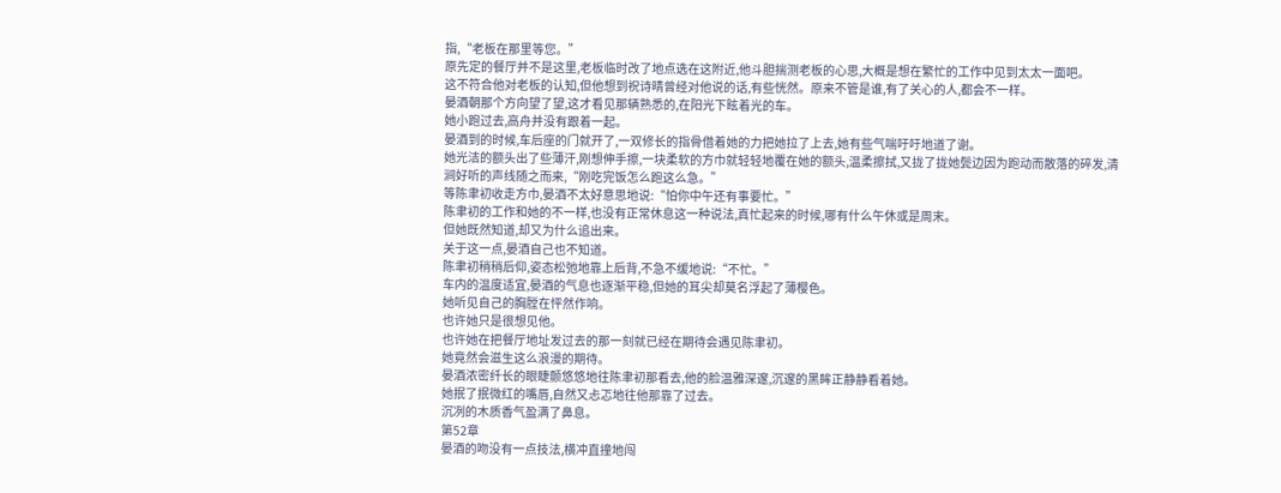指,“老板在那里等您。”
原先定的餐厅并不是这里,老板临时改了地点选在这附近,他斗胆揣测老板的心思,大概是想在繁忙的工作中见到太太一面吧。
这不符合他对老板的认知,但他想到祝诗晴曾经对他说的话,有些恍然。原来不管是谁,有了关心的人,都会不一样。
晏酒朝那个方向望了望,这才看见那辆熟悉的,在阳光下眩着光的车。
她小跑过去,高舟并没有跟着一起。
晏酒到的时候,车后座的门就开了,一双修长的指骨借着她的力把她拉了上去,她有些气喘吁吁地道了谢。
她光洁的额头出了些薄汗,刚想伸手擦,一块柔软的方巾就轻轻地覆在她的额头,温柔擦拭,又拢了拢她鬓边因为跑动而散落的碎发,清涧好听的声线随之而来,“刚吃完饭怎么跑这么急。”
等陈聿初收走方巾,晏酒不太好意思地说:“怕你中午还有事要忙。”
陈聿初的工作和她的不一样,也没有正常休息这一种说法,真忙起来的时候,哪有什么午休或是周末。
但她既然知道,却又为什么追出来。
关于这一点,晏酒自己也不知道。
陈聿初稍稍后仰,姿态松弛地靠上后背,不急不缓地说:“不忙。”
车内的温度适宜,晏酒的气息也逐渐平稳,但她的耳尖却莫名浮起了薄樱色。
她听见自己的胸膛在怦然作响。
也许她只是很想见他。
也许她在把餐厅地址发过去的那一刻就已经在期待会遇见陈聿初。
她竟然会滋生这么浪漫的期待。
晏酒浓密纤长的眼睫颤悠悠地往陈聿初那看去,他的脸温雅深邃,沉邃的黑眸正静静看着她。
她抿了抿微红的嘴唇,自然又忐忑地往他那靠了过去。
沉冽的木质香气盈满了鼻息。
第52章
晏酒的吻没有一点技法,横冲直撞地闯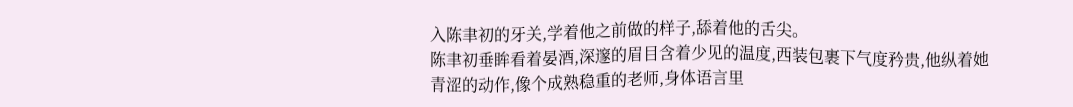入陈聿初的牙关,学着他之前做的样子,舔着他的舌尖。
陈聿初垂眸看着晏酒,深邃的眉目含着少见的温度,西装包裹下气度矜贵,他纵着她青涩的动作,像个成熟稳重的老师,身体语言里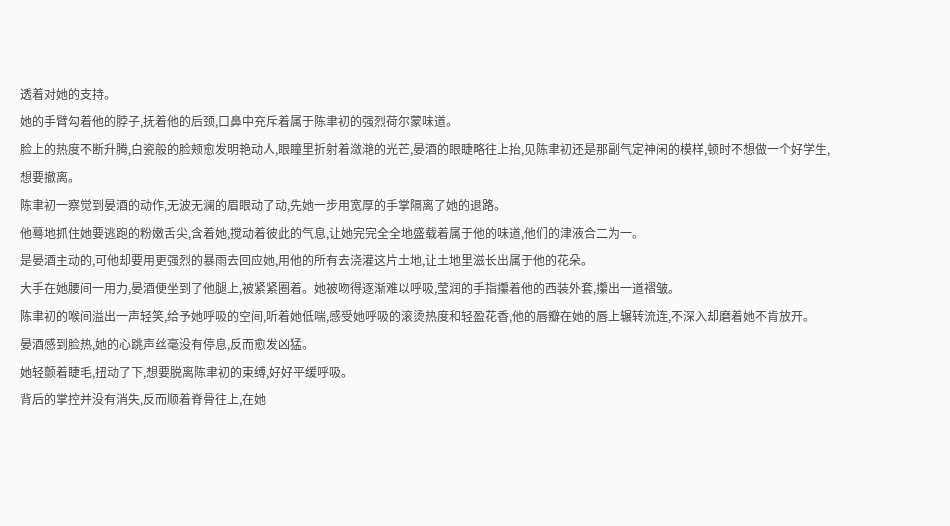透着对她的支持。
她的手臂勾着他的脖子,抚着他的后颈,口鼻中充斥着属于陈聿初的强烈荷尔蒙味道。
脸上的热度不断升腾,白瓷般的脸颊愈发明艳动人,眼瞳里折射着潋滟的光芒,晏酒的眼睫略往上抬,见陈聿初还是那副气定神闲的模样,顿时不想做一个好学生,想要撤离。
陈聿初一察觉到晏酒的动作,无波无澜的眉眼动了动,先她一步用宽厚的手掌隔离了她的退路。
他蓦地抓住她要逃跑的粉嫩舌尖,含着她,搅动着彼此的气息,让她完完全全地盛载着属于他的味道,他们的津液合二为一。
是晏酒主动的,可他却要用更强烈的暴雨去回应她,用他的所有去浇灌这片土地,让土地里滋长出属于他的花朵。
大手在她腰间一用力,晏酒便坐到了他腿上,被紧紧圈着。她被吻得逐渐难以呼吸,莹润的手指攥着他的西装外套,攥出一道褶皱。
陈聿初的喉间溢出一声轻笑,给予她呼吸的空间,听着她低喘,感受她呼吸的滚烫热度和轻盈花香,他的唇瓣在她的唇上辗转流连,不深入却磨着她不肯放开。
晏酒感到脸热,她的心跳声丝毫没有停息,反而愈发凶猛。
她轻颤着睫毛,扭动了下,想要脱离陈聿初的束缚,好好平缓呼吸。
背后的掌控并没有消失,反而顺着脊骨往上,在她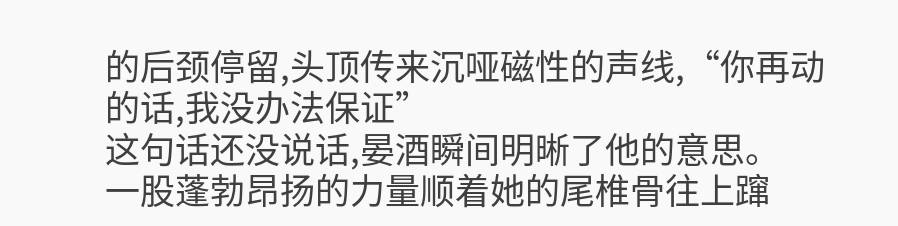的后颈停留,头顶传来沉哑磁性的声线,“你再动的话,我没办法保证”
这句话还没说话,晏酒瞬间明晰了他的意思。
一股蓬勃昂扬的力量顺着她的尾椎骨往上蹿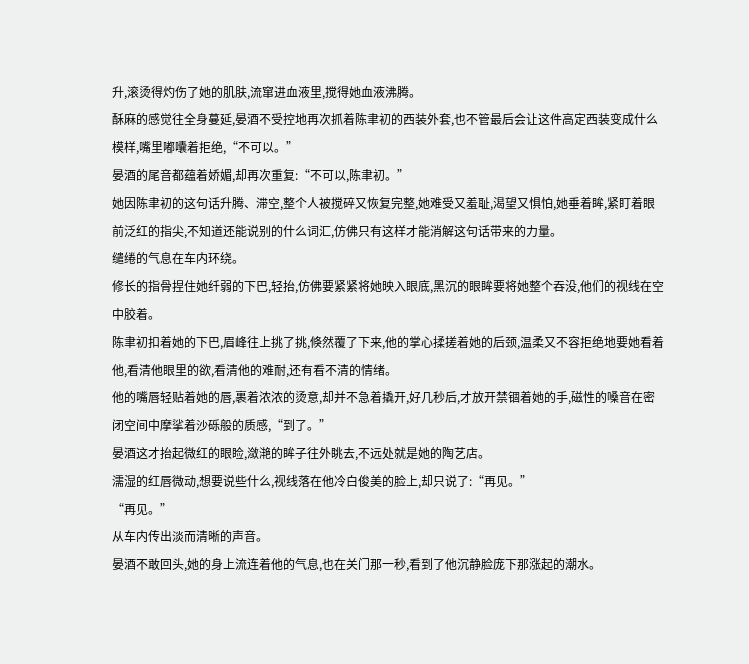升,滚烫得灼伤了她的肌肤,流窜进血液里,搅得她血液沸腾。
酥麻的感觉往全身蔓延,晏酒不受控地再次抓着陈聿初的西装外套,也不管最后会让这件高定西装变成什么模样,嘴里嘟囔着拒绝,“不可以。”
晏酒的尾音都蕴着娇媚,却再次重复:“不可以,陈聿初。”
她因陈聿初的这句话升腾、滞空,整个人被搅碎又恢复完整,她难受又羞耻,渴望又惧怕,她垂着眸,紧盯着眼前泛红的指尖,不知道还能说别的什么词汇,仿佛只有这样才能消解这句话带来的力量。
缱绻的气息在车内环绕。
修长的指骨捏住她纤弱的下巴,轻抬,仿佛要紧紧将她映入眼底,黑沉的眼眸要将她整个吞没,他们的视线在空中胶着。
陈聿初扣着她的下巴,眉峰往上挑了挑,倏然覆了下来,他的掌心揉搓着她的后颈,温柔又不容拒绝地要她看着他,看清他眼里的欲,看清他的难耐,还有看不清的情绪。
他的嘴唇轻贴着她的唇,裹着浓浓的烫意,却并不急着撬开,好几秒后,才放开禁锢着她的手,磁性的嗓音在密闭空间中摩挲着沙砾般的质感,“到了。”
晏酒这才抬起微红的眼睑,潋滟的眸子往外眺去,不远处就是她的陶艺店。
濡湿的红唇微动,想要说些什么,视线落在他冷白俊美的脸上,却只说了:“再见。”
“再见。”
从车内传出淡而清晰的声音。
晏酒不敢回头,她的身上流连着他的气息,也在关门那一秒,看到了他沉静脸庞下那涨起的潮水。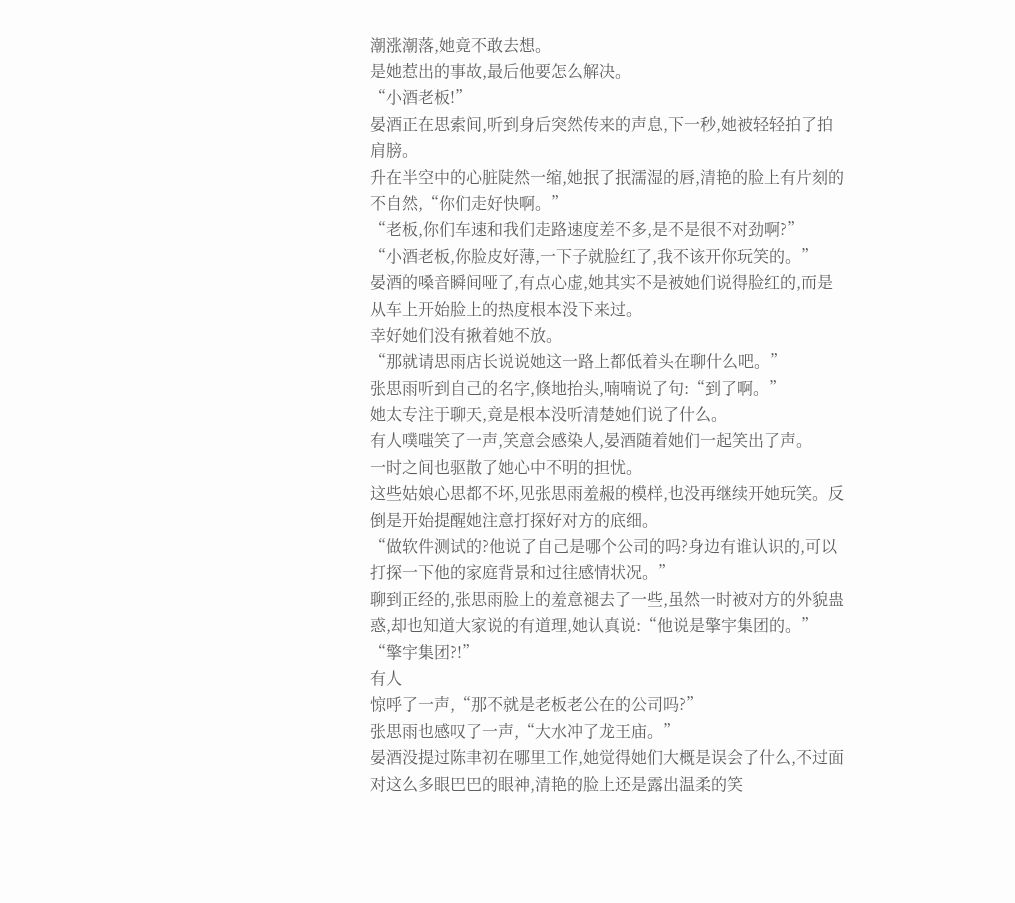潮涨潮落,她竟不敢去想。
是她惹出的事故,最后他要怎么解决。
“小酒老板!”
晏酒正在思索间,听到身后突然传来的声息,下一秒,她被轻轻拍了拍肩膀。
升在半空中的心脏陡然一缩,她抿了抿濡湿的唇,清艳的脸上有片刻的不自然,“你们走好快啊。”
“老板,你们车速和我们走路速度差不多,是不是很不对劲啊?”
“小酒老板,你脸皮好薄,一下子就脸红了,我不该开你玩笑的。”
晏酒的嗓音瞬间哑了,有点心虚,她其实不是被她们说得脸红的,而是从车上开始脸上的热度根本没下来过。
幸好她们没有揪着她不放。
“那就请思雨店长说说她这一路上都低着头在聊什么吧。”
张思雨听到自己的名字,倏地抬头,喃喃说了句:“到了啊。”
她太专注于聊天,竟是根本没听清楚她们说了什么。
有人噗嗤笑了一声,笑意会感染人,晏酒随着她们一起笑出了声。
一时之间也驱散了她心中不明的担忧。
这些姑娘心思都不坏,见张思雨羞赧的模样,也没再继续开她玩笑。反倒是开始提醒她注意打探好对方的底细。
“做软件测试的?他说了自己是哪个公司的吗?身边有谁认识的,可以打探一下他的家庭背景和过往感情状况。”
聊到正经的,张思雨脸上的羞意褪去了一些,虽然一时被对方的外貌蛊惑,却也知道大家说的有道理,她认真说:“他说是擎宇集团的。”
“擎宇集团?!”
有人
惊呼了一声,“那不就是老板老公在的公司吗?”
张思雨也感叹了一声,“大水冲了龙王庙。”
晏酒没提过陈聿初在哪里工作,她觉得她们大概是误会了什么,不过面对这么多眼巴巴的眼神,清艳的脸上还是露出温柔的笑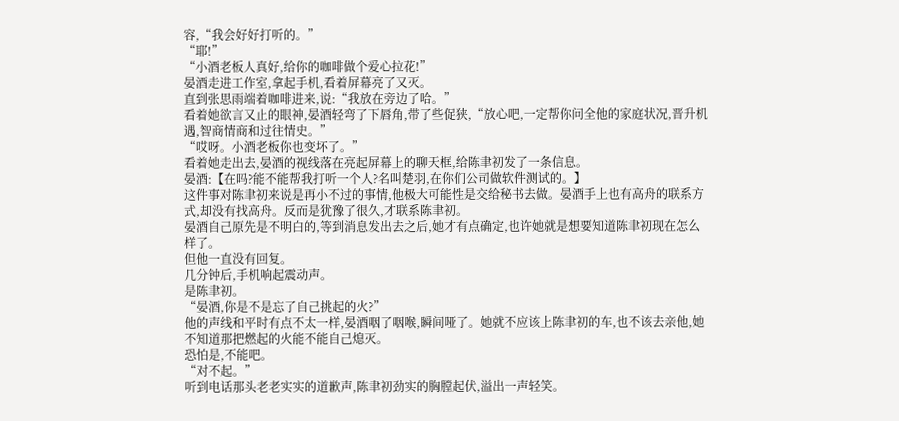容,“我会好好打听的。”
“耶!”
“小酒老板人真好,给你的咖啡做个爱心拉花!”
晏酒走进工作室,拿起手机,看着屏幕亮了又灭。
直到张思雨端着咖啡进来,说:“我放在旁边了哈。”
看着她欲言又止的眼神,晏酒轻弯了下唇角,带了些促狭,“放心吧,一定帮你问全他的家庭状况,晋升机遇,智商情商和过往情史。”
“哎呀。小酒老板你也变坏了。”
看着她走出去,晏酒的视线落在亮起屏幕上的聊天框,给陈聿初发了一条信息。
晏酒:【在吗?能不能帮我打听一个人?名叫楚羽,在你们公司做软件测试的。】
这件事对陈聿初来说是再小不过的事情,他极大可能性是交给秘书去做。晏酒手上也有高舟的联系方式,却没有找高舟。反而是犹豫了很久,才联系陈聿初。
晏酒自己原先是不明白的,等到消息发出去之后,她才有点确定,也许她就是想要知道陈聿初现在怎么样了。
但他一直没有回复。
几分钟后,手机响起震动声。
是陈聿初。
“晏酒,你是不是忘了自己挑起的火?”
他的声线和平时有点不太一样,晏酒咽了咽喉,瞬间哑了。她就不应该上陈聿初的车,也不该去亲他,她不知道那把燃起的火能不能自己熄灭。
恐怕是,不能吧。
“对不起。”
听到电话那头老老实实的道歉声,陈聿初劲实的胸膛起伏,溢出一声轻笑。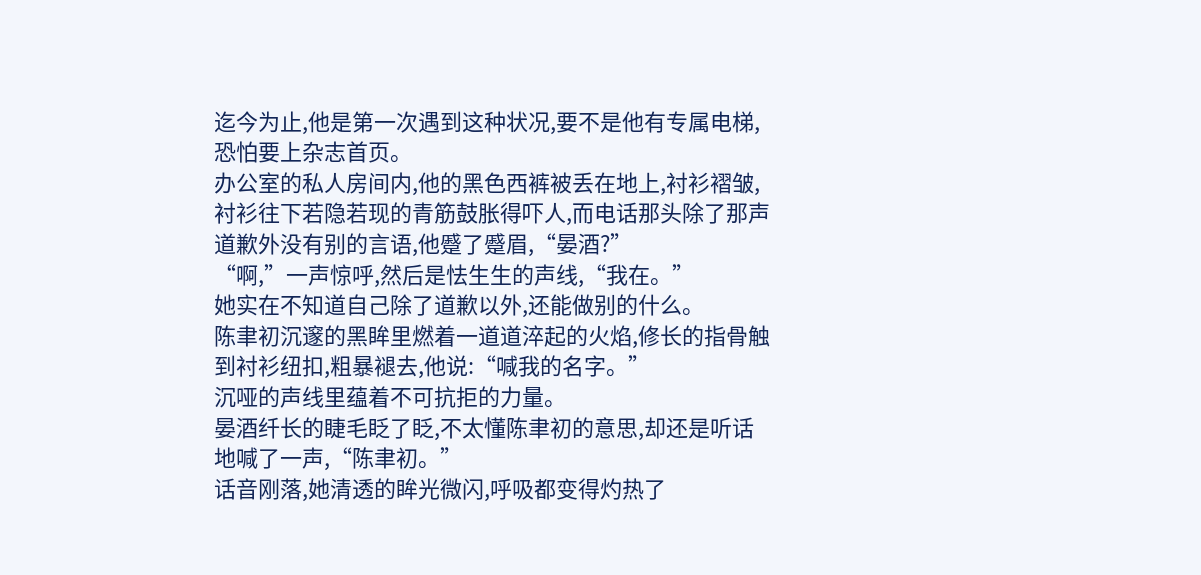迄今为止,他是第一次遇到这种状况,要不是他有专属电梯,恐怕要上杂志首页。
办公室的私人房间内,他的黑色西裤被丢在地上,衬衫褶皱,衬衫往下若隐若现的青筋鼓胀得吓人,而电话那头除了那声道歉外没有别的言语,他蹙了蹙眉,“晏酒?”
“啊,”一声惊呼,然后是怯生生的声线,“我在。”
她实在不知道自己除了道歉以外,还能做别的什么。
陈聿初沉邃的黑眸里燃着一道道淬起的火焰,修长的指骨触到衬衫纽扣,粗暴褪去,他说:“喊我的名字。”
沉哑的声线里蕴着不可抗拒的力量。
晏酒纤长的睫毛眨了眨,不太懂陈聿初的意思,却还是听话地喊了一声,“陈聿初。”
话音刚落,她清透的眸光微闪,呼吸都变得灼热了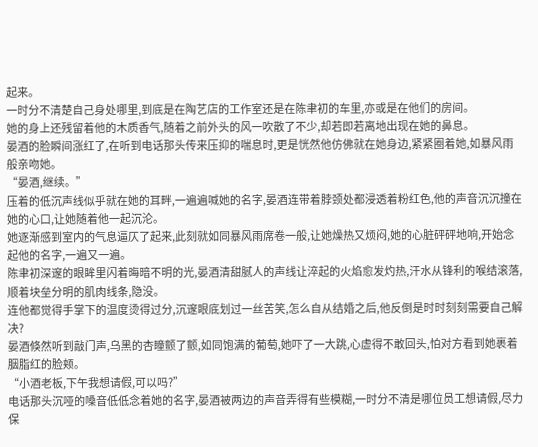起来。
一时分不清楚自己身处哪里,到底是在陶艺店的工作室还是在陈聿初的车里,亦或是在他们的房间。
她的身上还残留着他的木质香气,随着之前外头的风一吹散了不少,却若即若离地出现在她的鼻息。
晏酒的脸瞬间涨红了,在听到电话那头传来压抑的喘息时,更是恍然他仿佛就在她身边,紧紧圈着她,如暴风雨般亲吻她。
“晏酒,继续。”
压着的低沉声线似乎就在她的耳畔,一遍遍喊她的名字,晏酒连带着脖颈处都浸透着粉红色,他的声音沉沉撞在她的心口,让她随着他一起沉沦。
她逐渐感到室内的气息逼仄了起来,此刻就如同暴风雨席卷一般,让她燥热又烦闷,她的心脏砰砰地响,开始念起他的名字,一遍又一遍。
陈聿初深邃的眼眸里闪着晦暗不明的光,晏酒清甜腻人的声线让淬起的火焰愈发灼热,汗水从锋利的喉结滚落,顺着块垒分明的肌肉线条,隐没。
连他都觉得手掌下的温度烫得过分,沉邃眼底划过一丝苦笑,怎么自从结婚之后,他反倒是时时刻刻需要自己解决?
晏酒倏然听到敲门声,乌黑的杏瞳颤了颤,如同饱满的葡萄,她吓了一大跳,心虚得不敢回头,怕对方看到她裹着胭脂红的脸颊。
“小酒老板,下午我想请假,可以吗?”
电话那头沉哑的嗓音低低念着她的名字,晏酒被两边的声音弄得有些模糊,一时分不清是哪位员工想请假,尽力保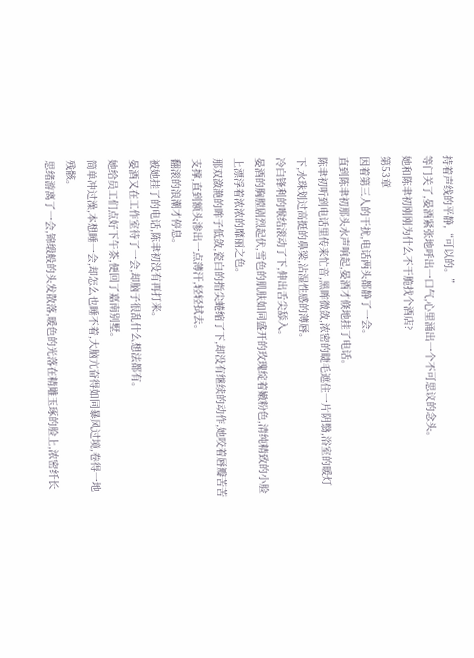持着声线的平静,“可以的。”
等门关了,晏酒紧张地呼出一口气,心里涌出一个不可思议的念头。
她和陈聿初刚刚为什么不干脆找个酒店?
第53章
因着第三人的干扰,电话两头都静了一会。
直到陈聿初那头水声响起,晏酒才倏地挂了电话。
陈聿初听到电话里传来忙音,黑眸微敛,浓密的睫毛遮住一片阴翳,浴室的暖灯下,水珠划过高挺的鼻梁,沾湿性感的薄唇。
冷白锋利的喉结滚动了下,伸出舌尖舔入。
晏酒的胸膛剧烈起伏,雪色的肌肤如同盛开的玫瑰绽着嫩粉色,清纯精致的小脸上漂浮着浓浓的靡丽之色。
那双潋滟的眸子低敛,瓷白的指尖蜷缩了下,却没有继续的动作,她咬着唇瓣苦苦支撑,直到额头渗出一点薄汗,轻轻拭去。
翻滚的浪潮才停息。
被她挂了的电话,陈聿初没有再打来。
晏酒又在工作室待了一会,却脑子很乱什么想法都有。
她给员工们点好下午茶,便回了嘉南别墅。
简单冲过澡,本想睡一会,却怎么也睡不着,大脑亢奋得如同暴风过境,卷得一地残骸。
思绪游离了一会,锦缎般的头发散落,暖色的光落在精雕玉琢的脸上,浓密纤长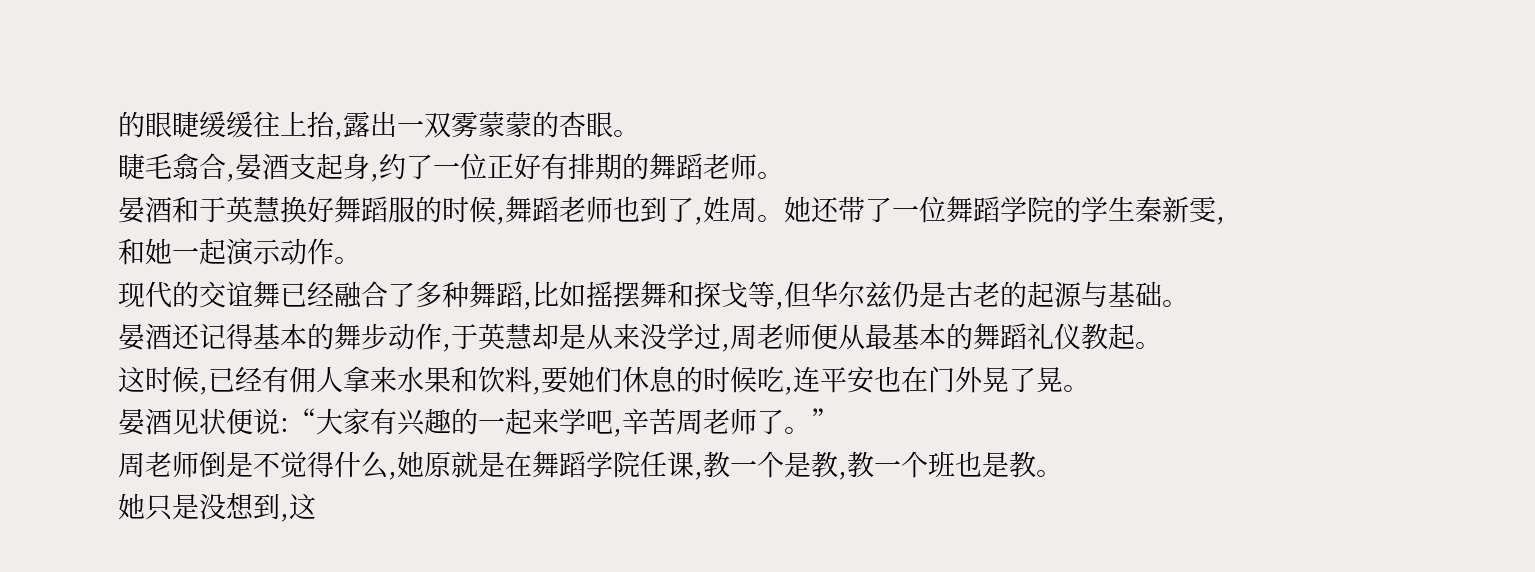的眼睫缓缓往上抬,露出一双雾蒙蒙的杏眼。
睫毛翕合,晏酒支起身,约了一位正好有排期的舞蹈老师。
晏酒和于英慧换好舞蹈服的时候,舞蹈老师也到了,姓周。她还带了一位舞蹈学院的学生秦新雯,和她一起演示动作。
现代的交谊舞已经融合了多种舞蹈,比如摇摆舞和探戈等,但华尔兹仍是古老的起源与基础。
晏酒还记得基本的舞步动作,于英慧却是从来没学过,周老师便从最基本的舞蹈礼仪教起。
这时候,已经有佣人拿来水果和饮料,要她们休息的时候吃,连平安也在门外晃了晃。
晏酒见状便说:“大家有兴趣的一起来学吧,辛苦周老师了。”
周老师倒是不觉得什么,她原就是在舞蹈学院任课,教一个是教,教一个班也是教。
她只是没想到,这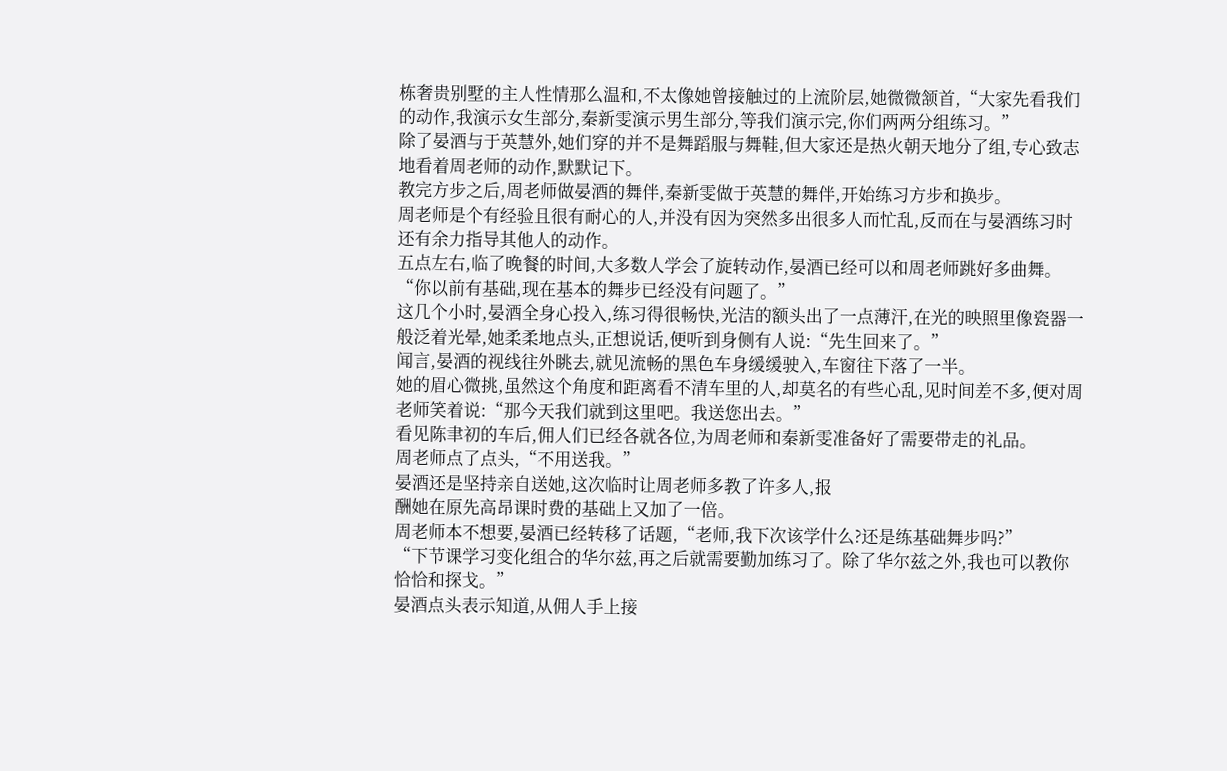栋奢贵别墅的主人性情那么温和,不太像她曾接触过的上流阶层,她微微颔首,“大家先看我们的动作,我演示女生部分,秦新雯演示男生部分,等我们演示完,你们两两分组练习。”
除了晏酒与于英慧外,她们穿的并不是舞蹈服与舞鞋,但大家还是热火朝天地分了组,专心致志地看着周老师的动作,默默记下。
教完方步之后,周老师做晏酒的舞伴,秦新雯做于英慧的舞伴,开始练习方步和换步。
周老师是个有经验且很有耐心的人,并没有因为突然多出很多人而忙乱,反而在与晏酒练习时还有余力指导其他人的动作。
五点左右,临了晚餐的时间,大多数人学会了旋转动作,晏酒已经可以和周老师跳好多曲舞。
“你以前有基础,现在基本的舞步已经没有问题了。”
这几个小时,晏酒全身心投入,练习得很畅快,光洁的额头出了一点薄汗,在光的映照里像瓷器一般泛着光晕,她柔柔地点头,正想说话,便听到身侧有人说:“先生回来了。”
闻言,晏酒的视线往外眺去,就见流畅的黑色车身缓缓驶入,车窗往下落了一半。
她的眉心微挑,虽然这个角度和距离看不清车里的人,却莫名的有些心乱,见时间差不多,便对周老师笑着说:“那今天我们就到这里吧。我送您出去。”
看见陈聿初的车后,佣人们已经各就各位,为周老师和秦新雯准备好了需要带走的礼品。
周老师点了点头,“不用送我。”
晏酒还是坚持亲自送她,这次临时让周老师多教了许多人,报
酬她在原先高昂课时费的基础上又加了一倍。
周老师本不想要,晏酒已经转移了话题,“老师,我下次该学什么?还是练基础舞步吗?”
“下节课学习变化组合的华尔兹,再之后就需要勤加练习了。除了华尔兹之外,我也可以教你恰恰和探戈。”
晏酒点头表示知道,从佣人手上接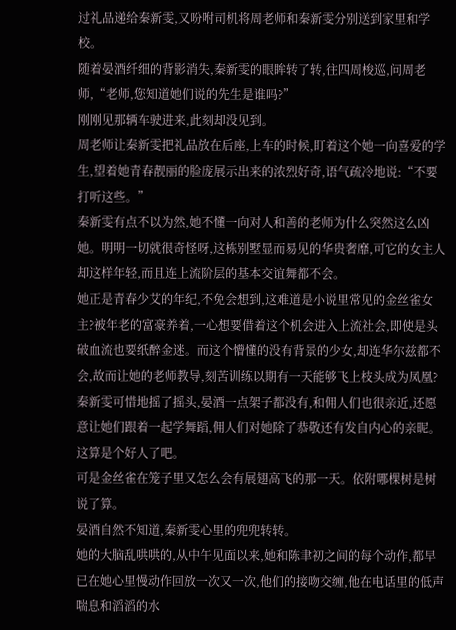过礼品递给秦新雯,又吩咐司机将周老师和秦新雯分别送到家里和学校。
随着晏酒纤细的背影消失,秦新雯的眼眸转了转,往四周梭巡,问周老师,“老师,您知道她们说的先生是谁吗?”
刚刚见那辆车驶进来,此刻却没见到。
周老师让秦新雯把礼品放在后座,上车的时候,盯着这个她一向喜爱的学生,望着她青春靓丽的脸庞展示出来的浓烈好奇,语气疏冷地说:“不要打听这些。”
秦新雯有点不以为然,她不懂一向对人和善的老师为什么突然这么凶她。明明一切就很奇怪呀,这栋别墅显而易见的华贵奢靡,可它的女主人却这样年轻,而且连上流阶层的基本交谊舞都不会。
她正是青春少艾的年纪,不免会想到,这难道是小说里常见的金丝雀女主?被年老的富豪养着,一心想要借着这个机会进入上流社会,即使是头破血流也要纸醉金迷。而这个懵懂的没有背景的少女,却连华尔兹都不会,故而让她的老师教导,刻苦训练以期有一天能够飞上枝头成为凤凰?
秦新雯可惜地摇了摇头,晏酒一点架子都没有,和佣人们也很亲近,还愿意让她们跟着一起学舞蹈,佣人们对她除了恭敬还有发自内心的亲昵。这算是个好人了吧。
可是金丝雀在笼子里又怎么会有展翅高飞的那一天。依附哪棵树是树说了算。
晏酒自然不知道,秦新雯心里的兜兜转转。
她的大脑乱哄哄的,从中午见面以来,她和陈聿初之间的每个动作,都早已在她心里慢动作回放一次又一次,他们的接吻交缠,他在电话里的低声喘息和滔滔的水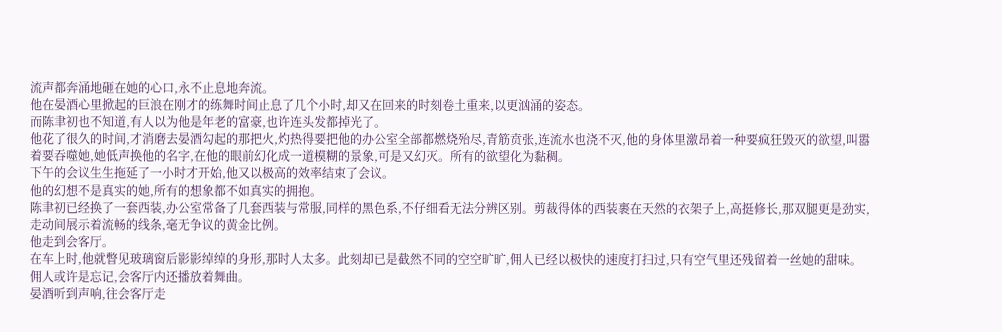流声都奔涌地砸在她的心口,永不止息地奔流。
他在晏酒心里掀起的巨浪在刚才的练舞时间止息了几个小时,却又在回来的时刻卷土重来,以更汹涌的姿态。
而陈聿初也不知道,有人以为他是年老的富豪,也许连头发都掉光了。
他花了很久的时间,才消磨去晏酒勾起的那把火,灼热得要把他的办公室全部都燃烧殆尽,青筋贲张,连流水也浇不灭,他的身体里激昂着一种要疯狂毁灭的欲望,叫嚣着要吞噬她,她低声换他的名字,在他的眼前幻化成一道模糊的景象,可是又幻灭。所有的欲望化为黏稠。
下午的会议生生拖延了一小时才开始,他又以极高的效率结束了会议。
他的幻想不是真实的她,所有的想象都不如真实的拥抱。
陈聿初已经换了一套西装,办公室常备了几套西装与常服,同样的黑色系,不仔细看无法分辨区别。剪裁得体的西装裹在天然的衣架子上,高挺修长,那双腿更是劲实,走动间展示着流畅的线条,毫无争议的黄金比例。
他走到会客厅。
在车上时,他就瞥见玻璃窗后影影绰绰的身形,那时人太多。此刻却已是截然不同的空空旷旷,佣人已经以极快的速度打扫过,只有空气里还残留着一丝她的甜味。
佣人或许是忘记,会客厅内还播放着舞曲。
晏酒听到声响,往会客厅走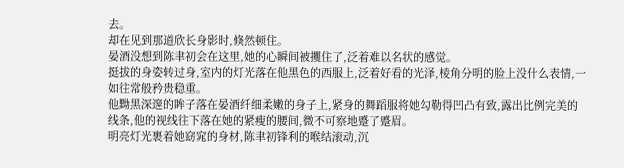去。
却在见到那道欣长身影时,倏然顿住。
晏酒没想到陈聿初会在这里,她的心瞬间被攫住了,泛着难以名状的感觉。
挺拔的身姿转过身,室内的灯光落在他黑色的西服上,泛着好看的光泽,棱角分明的脸上没什么表情,一如往常般矜贵稳重。
他黝黑深邃的眸子落在晏酒纤细柔嫩的身子上,紧身的舞蹈服将她勾勒得凹凸有致,露出比例完美的线条,他的视线往下落在她的紧瘦的腰间,微不可察地蹙了蹙眉。
明亮灯光裹着她窈窕的身材,陈聿初锋利的喉结滚动,沉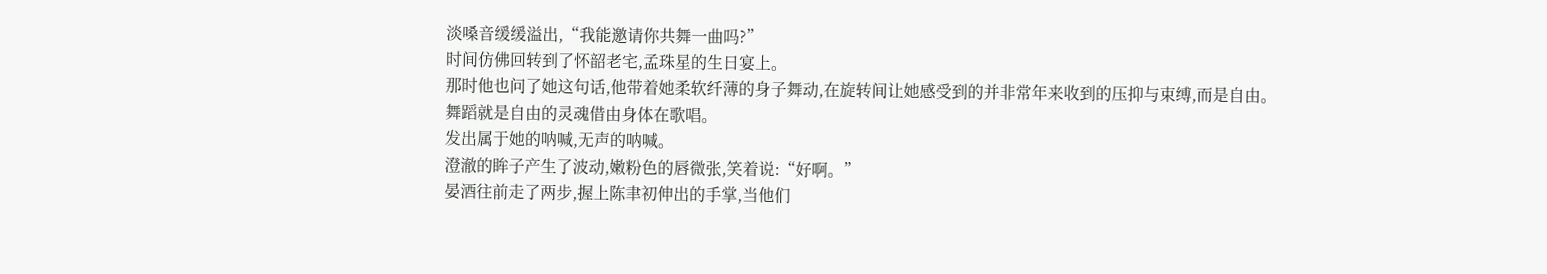淡嗓音缓缓溢出,“我能邀请你共舞一曲吗?”
时间仿佛回转到了怀韶老宅,孟珠星的生日宴上。
那时他也问了她这句话,他带着她柔软纤薄的身子舞动,在旋转间让她感受到的并非常年来收到的压抑与束缚,而是自由。
舞蹈就是自由的灵魂借由身体在歌唱。
发出属于她的呐喊,无声的呐喊。
澄澈的眸子产生了波动,嫩粉色的唇微张,笑着说:“好啊。”
晏酒往前走了两步,握上陈聿初伸出的手掌,当他们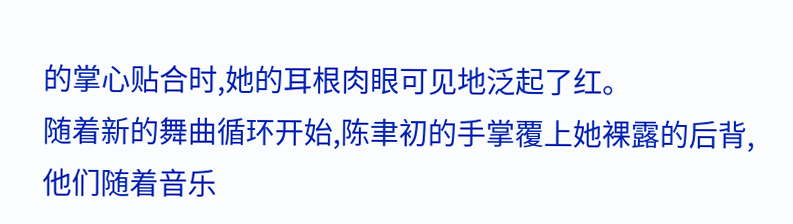的掌心贴合时,她的耳根肉眼可见地泛起了红。
随着新的舞曲循环开始,陈聿初的手掌覆上她裸露的后背,他们随着音乐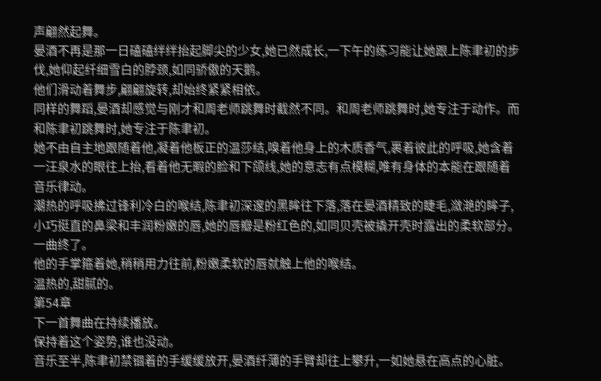声翩然起舞。
晏酒不再是那一日磕磕绊绊抬起脚尖的少女,她已然成长,一下午的练习能让她跟上陈聿初的步伐,她仰起纤细雪白的脖颈,如同骄傲的天鹅。
他们滑动着舞步,翩翩旋转,却始终紧紧相依。
同样的舞蹈,晏酒却感觉与刚才和周老师跳舞时截然不同。和周老师跳舞时,她专注于动作。而和陈聿初跳舞时,她专注于陈聿初。
她不由自主地跟随着他,凝着他板正的温莎结,嗅着他身上的木质香气,裹着彼此的呼吸,她含着一汪泉水的眼往上抬,看着他无暇的脸和下颌线,她的意志有点模糊,唯有身体的本能在跟随着音乐律动。
潮热的呼吸拂过锋利冷白的喉结,陈聿初深邃的黑眸往下落,落在晏酒精致的睫毛,潋滟的眸子,小巧挺直的鼻梁和丰润粉嫩的唇,她的唇瓣是粉红色的,如同贝壳被撬开壳时露出的柔软部分。
一曲终了。
他的手掌箍着她,稍稍用力往前,粉嫩柔软的唇就触上他的喉结。
温热的,甜腻的。
第54章
下一首舞曲在持续播放。
保持着这个姿势,谁也没动。
音乐至半,陈聿初禁锢着的手缓缓放开,晏酒纤薄的手臂却往上攀升,一如她悬在高点的心脏。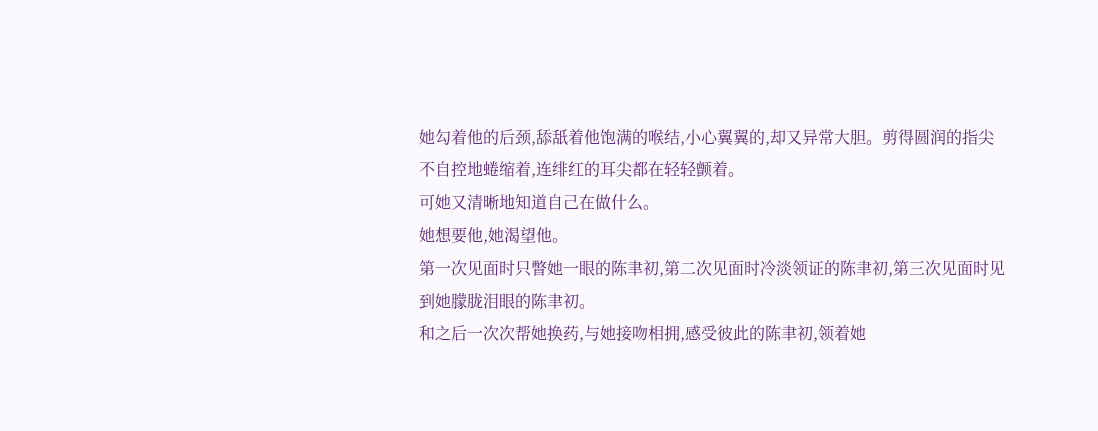她勾着他的后颈,舔舐着他饱满的喉结,小心翼翼的,却又异常大胆。剪得圆润的指尖不自控地蜷缩着,连绯红的耳尖都在轻轻颤着。
可她又清晰地知道自己在做什么。
她想要他,她渴望他。
第一次见面时只瞥她一眼的陈聿初,第二次见面时冷淡领证的陈聿初,第三次见面时见到她朦胧泪眼的陈聿初。
和之后一次次帮她换药,与她接吻相拥,感受彼此的陈聿初,领着她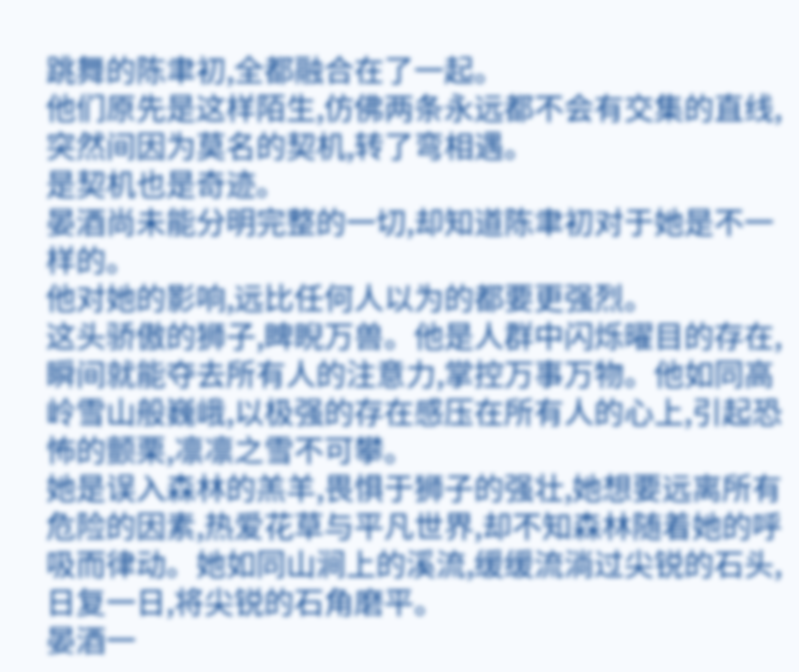跳舞的陈聿初,全都融合在了一起。
他们原先是这样陌生,仿佛两条永远都不会有交集的直线,突然间因为莫名的契机,转了弯相遇。
是契机也是奇迹。
晏酒尚未能分明完整的一切,却知道陈聿初对于她是不一样的。
他对她的影响,远比任何人以为的都要更强烈。
这头骄傲的狮子,睥睨万兽。他是人群中闪烁曜目的存在,瞬间就能夺去所有人的注意力,掌控万事万物。他如同高岭雪山般巍峨,以极强的存在感压在所有人的心上,引起恐怖的颤栗,凛凛之雪不可攀。
她是误入森林的羔羊,畏惧于狮子的强壮,她想要远离所有危险的因素,热爱花草与平凡世界,却不知森林随着她的呼吸而律动。她如同山涧上的溪流,缓缓流淌过尖锐的石头,日复一日,将尖锐的石角磨平。
晏酒一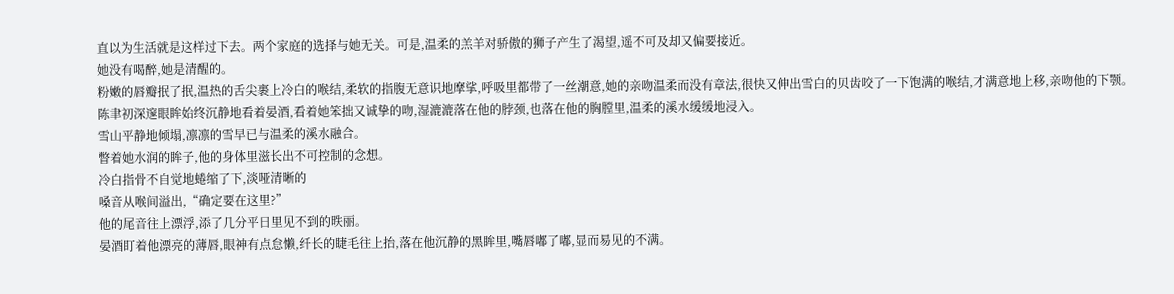直以为生活就是这样过下去。两个家庭的选择与她无关。可是,温柔的羔羊对骄傲的狮子产生了渴望,遥不可及却又偏要接近。
她没有喝醉,她是清醒的。
粉嫩的唇瓣抿了抿,温热的舌尖裹上冷白的喉结,柔软的指腹无意识地摩挲,呼吸里都带了一丝潮意,她的亲吻温柔而没有章法,很快又伸出雪白的贝齿咬了一下饱满的喉结,才满意地上移,亲吻他的下颚。
陈聿初深邃眼眸始终沉静地看着晏酒,看着她笨拙又诚挚的吻,湿漉漉落在他的脖颈,也落在他的胸膛里,温柔的溪水缓缓地浸入。
雪山平静地倾塌,凛凛的雪早已与温柔的溪水融合。
瞥着她水润的眸子,他的身体里滋长出不可控制的念想。
冷白指骨不自觉地蜷缩了下,淡哑清晰的
嗓音从喉间溢出,“确定要在这里?”
他的尾音往上漂浮,添了几分平日里见不到的昳丽。
晏酒盯着他漂亮的薄唇,眼神有点怠懒,纤长的睫毛往上抬,落在他沉静的黑眸里,嘴唇嘟了嘟,显而易见的不满。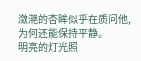潋滟的杏眸似乎在质问他,为何还能保持平静。
明亮的灯光照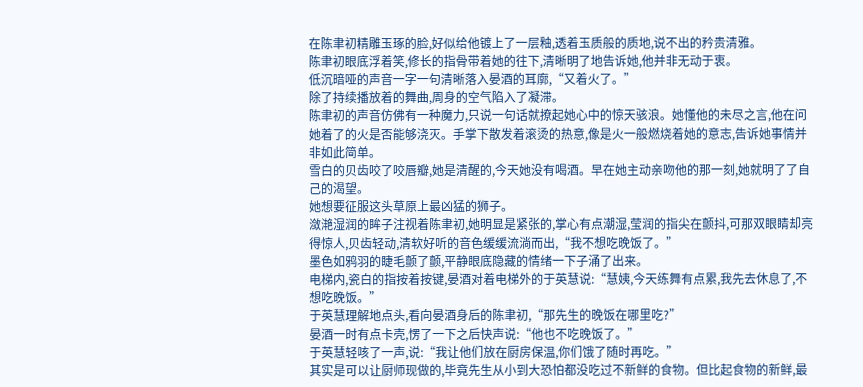在陈聿初精雕玉琢的脸,好似给他镀上了一层釉,透着玉质般的质地,说不出的矜贵清雅。
陈聿初眼底浮着笑,修长的指骨带着她的往下,清晰明了地告诉她,他并非无动于衷。
低沉暗哑的声音一字一句清晰落入晏酒的耳廓,“又着火了。”
除了持续播放着的舞曲,周身的空气陷入了凝滞。
陈聿初的声音仿佛有一种魔力,只说一句话就撩起她心中的惊天骇浪。她懂他的未尽之言,他在问她着了的火是否能够浇灭。手掌下散发着滚烫的热意,像是火一般燃烧着她的意志,告诉她事情并非如此简单。
雪白的贝齿咬了咬唇瓣,她是清醒的,今天她没有喝酒。早在她主动亲吻他的那一刻,她就明了了自己的渴望。
她想要征服这头草原上最凶猛的狮子。
潋滟湿润的眸子注视着陈聿初,她明显是紧张的,掌心有点潮湿,莹润的指尖在颤抖,可那双眼睛却亮得惊人,贝齿轻动,清软好听的音色缓缓流淌而出,“我不想吃晚饭了。”
墨色如鸦羽的睫毛颤了颤,平静眼底隐藏的情绪一下子涌了出来。
电梯内,瓷白的指按着按键,晏酒对着电梯外的于英慧说:“慧姨,今天练舞有点累,我先去休息了,不想吃晚饭。”
于英慧理解地点头,看向晏酒身后的陈聿初,“那先生的晚饭在哪里吃?”
晏酒一时有点卡壳,愣了一下之后快声说:“他也不吃晚饭了。”
于英慧轻咳了一声,说:“我让他们放在厨房保温,你们饿了随时再吃。”
其实是可以让厨师现做的,毕竟先生从小到大恐怕都没吃过不新鲜的食物。但比起食物的新鲜,最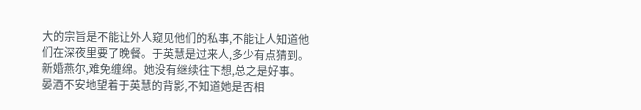大的宗旨是不能让外人窥见他们的私事,不能让人知道他们在深夜里要了晚餐。于英慧是过来人,多少有点猜到。新婚燕尔,难免缠绵。她没有继续往下想,总之是好事。
晏酒不安地望着于英慧的背影,不知道她是否相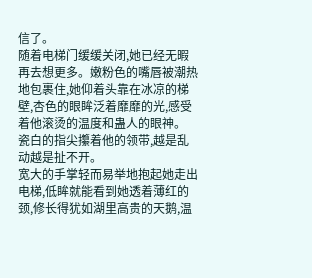信了。
随着电梯门缓缓关闭,她已经无暇再去想更多。嫩粉色的嘴唇被潮热地包裹住,她仰着头靠在冰凉的梯壁,杏色的眼眸泛着靡靡的光,感受着他滚烫的温度和蛊人的眼神。
瓷白的指尖攥着他的领带,越是乱动越是扯不开。
宽大的手掌轻而易举地抱起她走出电梯,低眸就能看到她透着薄红的颈,修长得犹如湖里高贵的天鹅,温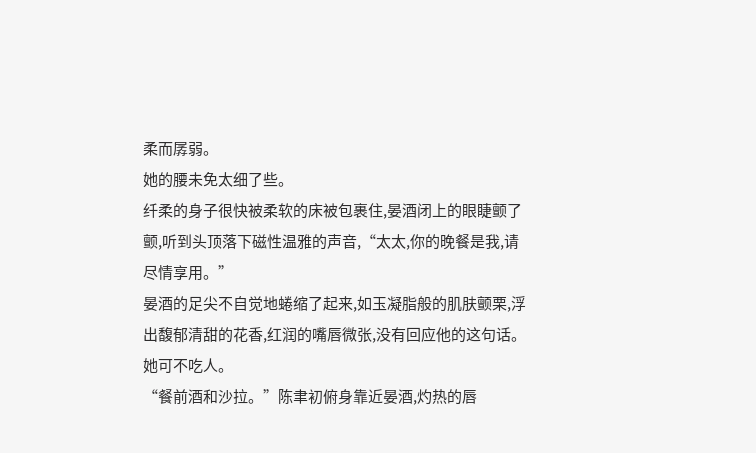柔而孱弱。
她的腰未免太细了些。
纤柔的身子很快被柔软的床被包裹住,晏酒闭上的眼睫颤了颤,听到头顶落下磁性温雅的声音,“太太,你的晚餐是我,请尽情享用。”
晏酒的足尖不自觉地蜷缩了起来,如玉凝脂般的肌肤颤栗,浮出馥郁清甜的花香,红润的嘴唇微张,没有回应他的这句话。
她可不吃人。
“餐前酒和沙拉。”陈聿初俯身靠近晏酒,灼热的唇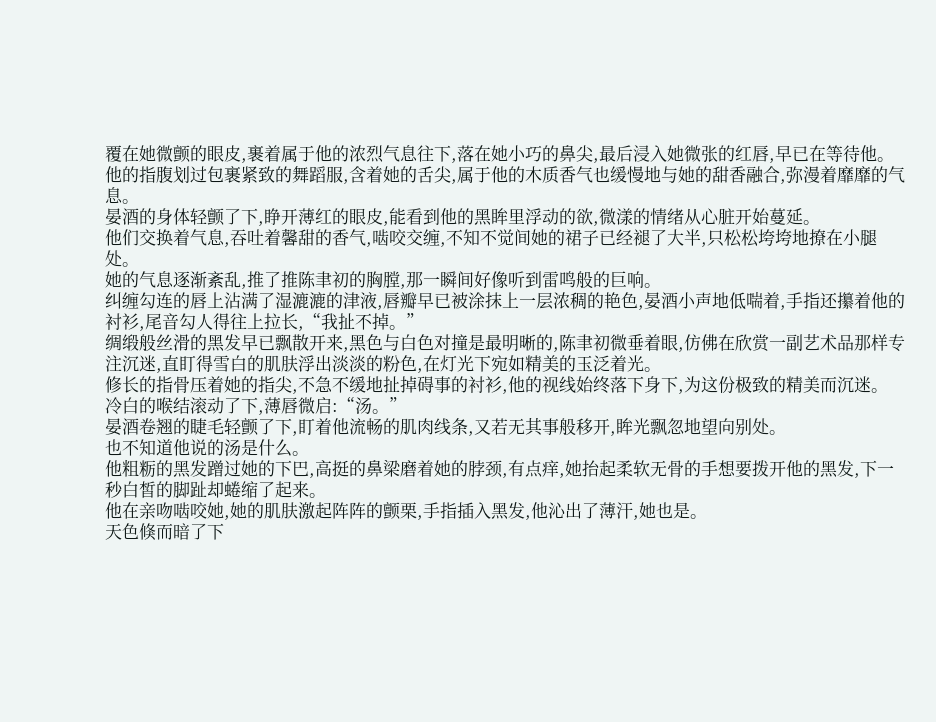覆在她微颤的眼皮,裹着属于他的浓烈气息往下,落在她小巧的鼻尖,最后浸入她微张的红唇,早已在等待他。
他的指腹划过包裹紧致的舞蹈服,含着她的舌尖,属于他的木质香气也缓慢地与她的甜香融合,弥漫着靡靡的气息。
晏酒的身体轻颤了下,睁开薄红的眼皮,能看到他的黑眸里浮动的欲,微漾的情绪从心脏开始蔓延。
他们交换着气息,吞吐着馨甜的香气,啮咬交缠,不知不觉间她的裙子已经褪了大半,只松松垮垮地撩在小腿处。
她的气息逐渐紊乱,推了推陈聿初的胸膛,那一瞬间好像听到雷鸣般的巨响。
纠缠勾连的唇上沾满了湿漉漉的津液,唇瓣早已被涂抹上一层浓稠的艳色,晏酒小声地低喘着,手指还攥着他的衬衫,尾音勾人得往上拉长,“我扯不掉。”
绸缎般丝滑的黑发早已飘散开来,黑色与白色对撞是最明晰的,陈聿初微垂着眼,仿佛在欣赏一副艺术品那样专注沉迷,直盯得雪白的肌肤浮出淡淡的粉色,在灯光下宛如精美的玉泛着光。
修长的指骨压着她的指尖,不急不缓地扯掉碍事的衬衫,他的视线始终落下身下,为这份极致的精美而沉迷。
冷白的喉结滚动了下,薄唇微启:“汤。”
晏酒卷翘的睫毛轻颤了下,盯着他流畅的肌肉线条,又若无其事般移开,眸光飘忽地望向别处。
也不知道他说的汤是什么。
他粗粝的黑发蹭过她的下巴,高挺的鼻梁磨着她的脖颈,有点痒,她抬起柔软无骨的手想要拨开他的黑发,下一秒白皙的脚趾却蜷缩了起来。
他在亲吻啮咬她,她的肌肤激起阵阵的颤栗,手指插入黑发,他沁出了薄汗,她也是。
天色倏而暗了下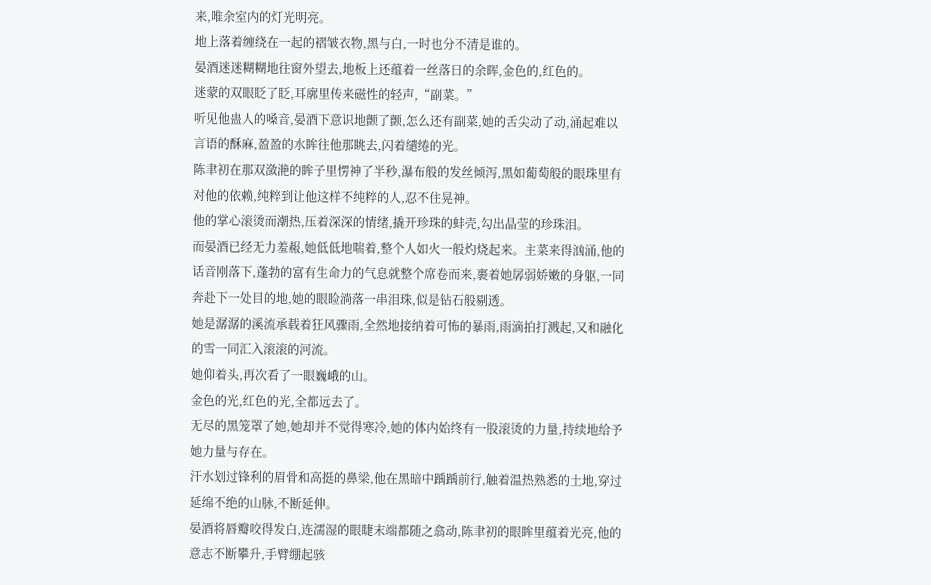来,唯余室内的灯光明亮。
地上落着缠绕在一起的褶皱衣物,黑与白,一时也分不清是谁的。
晏酒迷迷糊糊地往窗外望去,地板上还蕴着一丝落日的余晖,金色的,红色的。
迷蒙的双眼眨了眨,耳廓里传来磁性的轻声,“副菜。”
听见他蛊人的嗓音,晏酒下意识地颤了颤,怎么还有副菜,她的舌尖动了动,涌起难以言语的酥麻,盈盈的水眸往他那眺去,闪着缱绻的光。
陈聿初在那双潋滟的眸子里愣神了半秒,瀑布般的发丝倾泻,黑如葡萄般的眼珠里有对他的依赖,纯粹到让他这样不纯粹的人,忍不住晃神。
他的掌心滚烫而潮热,压着深深的情绪,撬开珍珠的蚌壳,勾出晶莹的珍珠泪。
而晏酒已经无力羞赧,她低低地喘着,整个人如火一般灼烧起来。主菜来得汹涌,他的话音刚落下,蓬勃的富有生命力的气息就整个席卷而来,裹着她孱弱娇嫩的身躯,一同奔赴下一处目的地,她的眼睑淌落一串泪珠,似是钻石般剔透。
她是潺潺的溪流承载着狂风骤雨,全然地接纳着可怖的暴雨,雨滴拍打溅起,又和融化的雪一同汇入滚滚的河流。
她仰着头,再次看了一眼巍峨的山。
金色的光,红色的光,全都远去了。
无尽的黑笼罩了她,她却并不觉得寒冷,她的体内始终有一股滚烫的力量,持续地给予她力量与存在。
汗水划过锋利的眉骨和高挺的鼻梁,他在黑暗中踽踽前行,触着温热熟悉的土地,穿过延绵不绝的山脉,不断延伸。
晏酒将唇瓣咬得发白,连濡湿的眼睫末端都随之翕动,陈聿初的眼眸里蕴着光亮,他的意志不断攀升,手臂绷起骇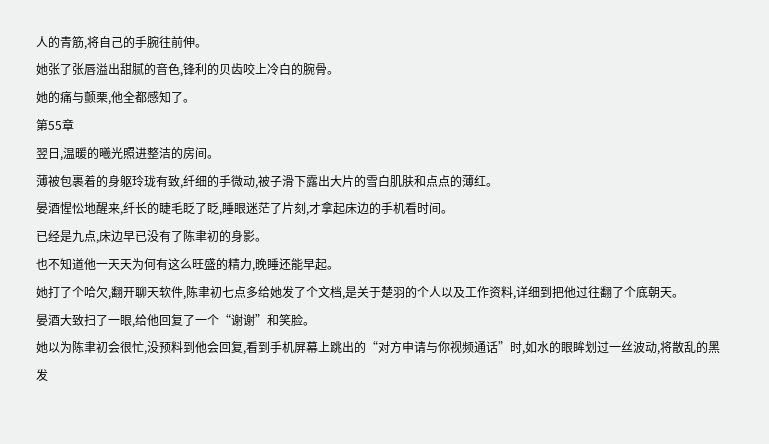人的青筋,将自己的手腕往前伸。
她张了张唇溢出甜腻的音色,锋利的贝齿咬上冷白的腕骨。
她的痛与颤栗,他全都感知了。
第55章
翌日,温暖的曦光照进整洁的房间。
薄被包裹着的身躯玲珑有致,纤细的手微动,被子滑下露出大片的雪白肌肤和点点的薄红。
晏酒惺忪地醒来,纤长的睫毛眨了眨,睡眼迷茫了片刻,才拿起床边的手机看时间。
已经是九点,床边早已没有了陈聿初的身影。
也不知道他一天天为何有这么旺盛的精力,晚睡还能早起。
她打了个哈欠,翻开聊天软件,陈聿初七点多给她发了个文档,是关于楚羽的个人以及工作资料,详细到把他过往翻了个底朝天。
晏酒大致扫了一眼,给他回复了一个“谢谢”和笑脸。
她以为陈聿初会很忙,没预料到他会回复,看到手机屏幕上跳出的“对方申请与你视频通话”时,如水的眼眸划过一丝波动,将散乱的黑发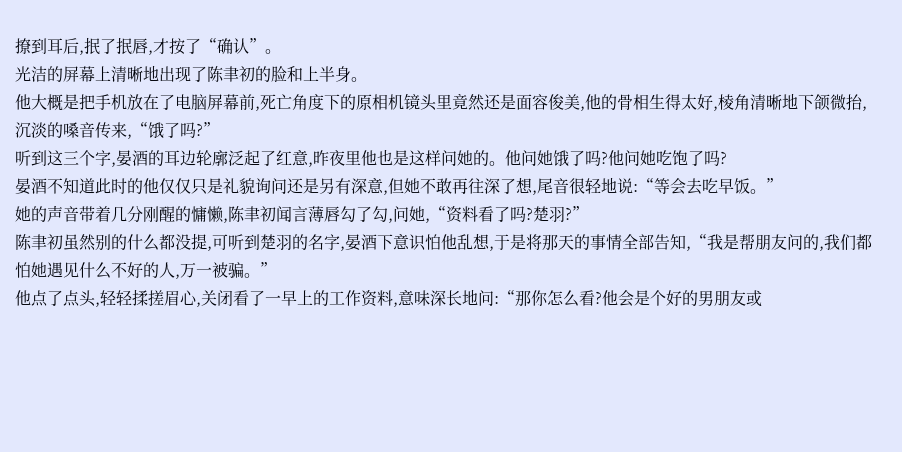撩到耳后,抿了抿唇,才按了“确认”。
光洁的屏幕上清晰地出现了陈聿初的脸和上半身。
他大概是把手机放在了电脑屏幕前,死亡角度下的原相机镜头里竟然还是面容俊美,他的骨相生得太好,棱角清晰地下颌微抬,沉淡的嗓音传来,“饿了吗?”
听到这三个字,晏酒的耳边轮廓泛起了红意,昨夜里他也是这样问她的。他问她饿了吗?他问她吃饱了吗?
晏酒不知道此时的他仅仅只是礼貌询问还是另有深意,但她不敢再往深了想,尾音很轻地说:“等会去吃早饭。”
她的声音带着几分刚醒的慵懒,陈聿初闻言薄唇勾了勾,问她,“资料看了吗?楚羽?”
陈聿初虽然别的什么都没提,可听到楚羽的名字,晏酒下意识怕他乱想,于是将那天的事情全部告知,“我是帮朋友问的,我们都怕她遇见什么不好的人,万一被骗。”
他点了点头,轻轻揉搓眉心,关闭看了一早上的工作资料,意味深长地问:“那你怎么看?他会是个好的男朋友或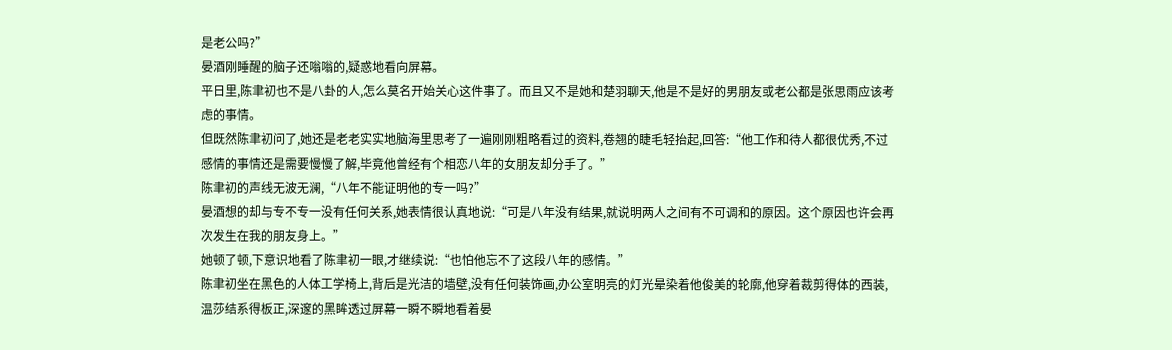是老公吗?”
晏酒刚睡醒的脑子还嗡嗡的,疑惑地看向屏幕。
平日里,陈聿初也不是八卦的人,怎么莫名开始关心这件事了。而且又不是她和楚羽聊天,他是不是好的男朋友或老公都是张思雨应该考虑的事情。
但既然陈聿初问了,她还是老老实实地脑海里思考了一遍刚刚粗略看过的资料,卷翘的睫毛轻抬起,回答:“他工作和待人都很优秀,不过感情的事情还是需要慢慢了解,毕竟他曾经有个相恋八年的女朋友却分手了。”
陈聿初的声线无波无澜,“八年不能证明他的专一吗?”
晏酒想的却与专不专一没有任何关系,她表情很认真地说:“可是八年没有结果,就说明两人之间有不可调和的原因。这个原因也许会再次发生在我的朋友身上。”
她顿了顿,下意识地看了陈聿初一眼,才继续说:“也怕他忘不了这段八年的感情。”
陈聿初坐在黑色的人体工学椅上,背后是光洁的墙壁,没有任何装饰画,办公室明亮的灯光晕染着他俊美的轮廓,他穿着裁剪得体的西装,温莎结系得板正,深邃的黑眸透过屏幕一瞬不瞬地看着晏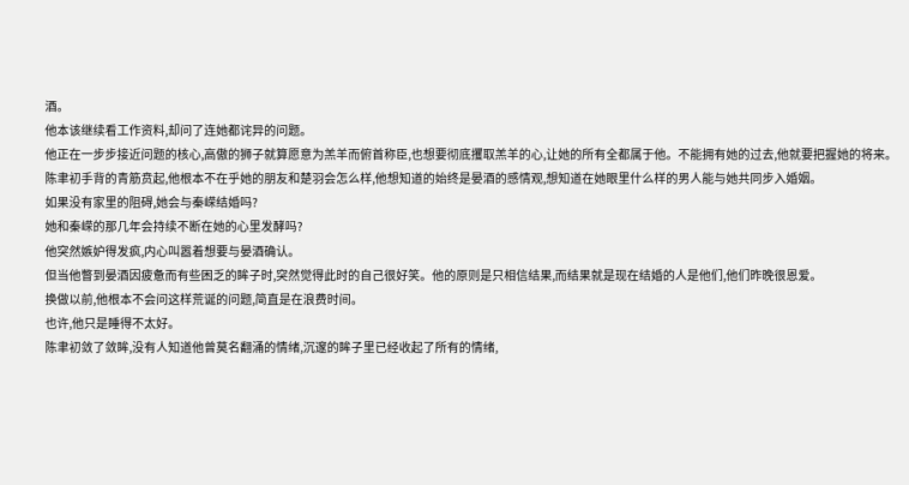酒。
他本该继续看工作资料,却问了连她都诧异的问题。
他正在一步步接近问题的核心,高傲的狮子就算愿意为羔羊而俯首称臣,也想要彻底攫取羔羊的心,让她的所有全都属于他。不能拥有她的过去,他就要把握她的将来。
陈聿初手背的青筋贲起,他根本不在乎她的朋友和楚羽会怎么样,他想知道的始终是晏酒的感情观,想知道在她眼里什么样的男人能与她共同步入婚姻。
如果没有家里的阻碍,她会与秦嵘结婚吗?
她和秦嵘的那几年会持续不断在她的心里发酵吗?
他突然嫉妒得发疯,内心叫嚣着想要与晏酒确认。
但当他瞥到晏酒因疲惫而有些困乏的眸子时,突然觉得此时的自己很好笑。他的原则是只相信结果,而结果就是现在结婚的人是他们,他们昨晚很恩爱。
换做以前,他根本不会问这样荒诞的问题,简直是在浪费时间。
也许,他只是睡得不太好。
陈聿初敛了敛眸,没有人知道他曾莫名翻涌的情绪,沉邃的眸子里已经收起了所有的情绪,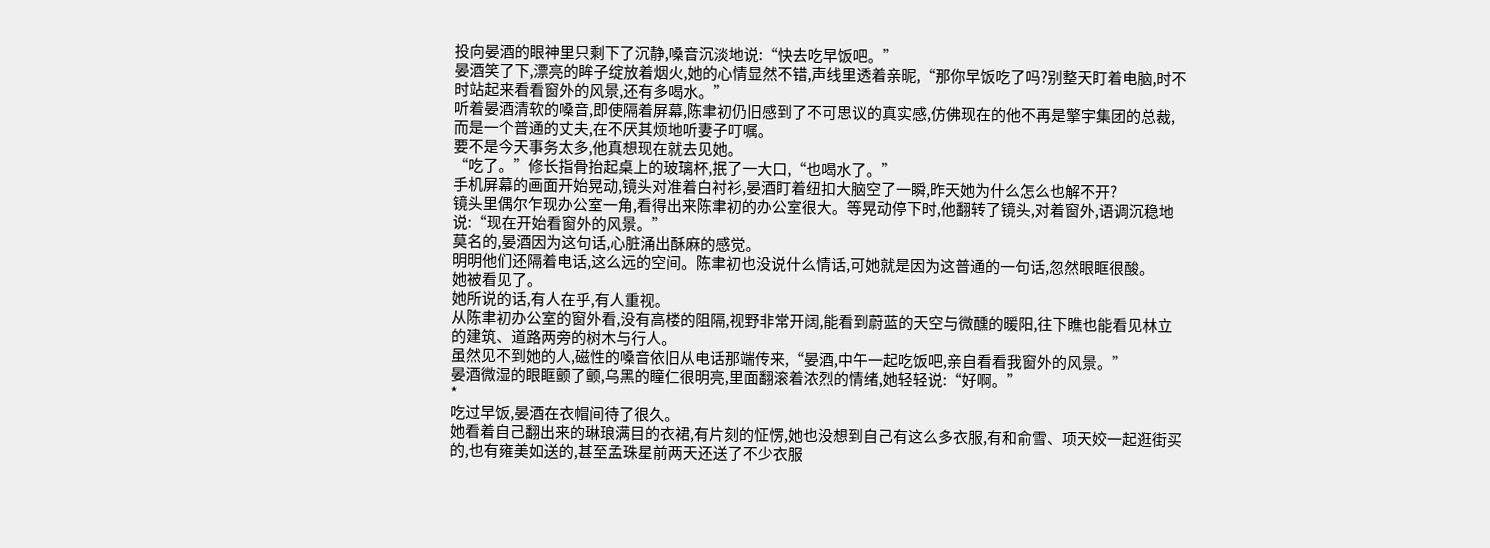投向晏酒的眼神里只剩下了沉静,嗓音沉淡地说:“快去吃早饭吧。”
晏酒笑了下,漂亮的眸子绽放着烟火,她的心情显然不错,声线里透着亲昵,“那你早饭吃了吗?别整天盯着电脑,时不时站起来看看窗外的风景,还有多喝水。”
听着晏酒清软的嗓音,即使隔着屏幕,陈聿初仍旧感到了不可思议的真实感,仿佛现在的他不再是擎宇集团的总裁,而是一个普通的丈夫,在不厌其烦地听妻子叮嘱。
要不是今天事务太多,他真想现在就去见她。
“吃了。”修长指骨抬起桌上的玻璃杯,抿了一大口,“也喝水了。”
手机屏幕的画面开始晃动,镜头对准着白衬衫,晏酒盯着纽扣大脑空了一瞬,昨天她为什么怎么也解不开?
镜头里偶尔乍现办公室一角,看得出来陈聿初的办公室很大。等晃动停下时,他翻转了镜头,对着窗外,语调沉稳地说:“现在开始看窗外的风景。”
莫名的,晏酒因为这句话,心脏涌出酥麻的感觉。
明明他们还隔着电话,这么远的空间。陈聿初也没说什么情话,可她就是因为这普通的一句话,忽然眼眶很酸。
她被看见了。
她所说的话,有人在乎,有人重视。
从陈聿初办公室的窗外看,没有高楼的阻隔,视野非常开阔,能看到蔚蓝的天空与微醺的暖阳,往下瞧也能看见林立的建筑、道路两旁的树木与行人。
虽然见不到她的人,磁性的嗓音依旧从电话那端传来,“晏酒,中午一起吃饭吧,亲自看看我窗外的风景。”
晏酒微湿的眼眶颤了颤,乌黑的瞳仁很明亮,里面翻滚着浓烈的情绪,她轻轻说:“好啊。”
*
吃过早饭,晏酒在衣帽间待了很久。
她看着自己翻出来的琳琅满目的衣裙,有片刻的怔愣,她也没想到自己有这么多衣服,有和俞雪、项天姣一起逛街买的,也有雍美如送的,甚至孟珠星前两天还送了不少衣服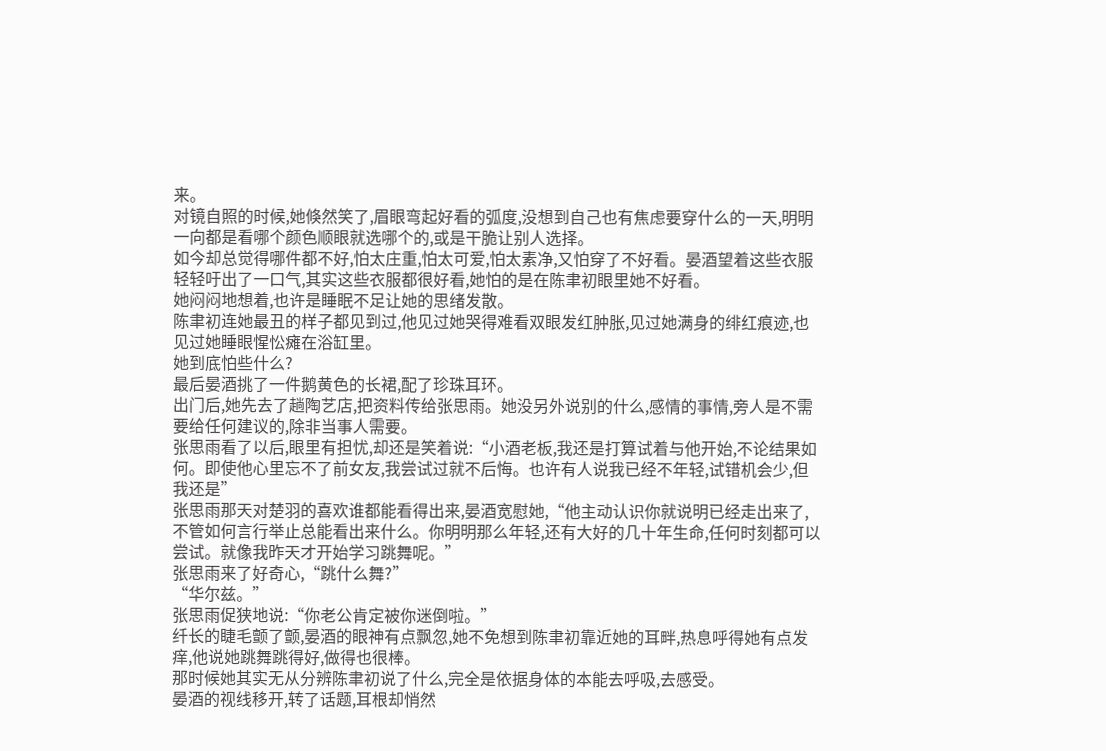来。
对镜自照的时候,她倏然笑了,眉眼弯起好看的弧度,没想到自己也有焦虑要穿什么的一天,明明一向都是看哪个颜色顺眼就选哪个的,或是干脆让别人选择。
如今却总觉得哪件都不好,怕太庄重,怕太可爱,怕太素净,又怕穿了不好看。晏酒望着这些衣服轻轻吁出了一口气,其实这些衣服都很好看,她怕的是在陈聿初眼里她不好看。
她闷闷地想着,也许是睡眠不足让她的思绪发散。
陈聿初连她最丑的样子都见到过,他见过她哭得难看双眼发红肿胀,见过她满身的绯红痕迹,也见过她睡眼惺忪瘫在浴缸里。
她到底怕些什么?
最后晏酒挑了一件鹅黄色的长裙,配了珍珠耳环。
出门后,她先去了趟陶艺店,把资料传给张思雨。她没另外说别的什么,感情的事情,旁人是不需要给任何建议的,除非当事人需要。
张思雨看了以后,眼里有担忧,却还是笑着说:“小酒老板,我还是打算试着与他开始,不论结果如何。即使他心里忘不了前女友,我尝试过就不后悔。也许有人说我已经不年轻,试错机会少,但我还是”
张思雨那天对楚羽的喜欢谁都能看得出来,晏酒宽慰她,“他主动认识你就说明已经走出来了,不管如何言行举止总能看出来什么。你明明那么年轻,还有大好的几十年生命,任何时刻都可以尝试。就像我昨天才开始学习跳舞呢。”
张思雨来了好奇心,“跳什么舞?”
“华尔兹。”
张思雨促狭地说:“你老公肯定被你迷倒啦。”
纤长的睫毛颤了颤,晏酒的眼神有点飘忽,她不免想到陈聿初靠近她的耳畔,热息呼得她有点发痒,他说她跳舞跳得好,做得也很棒。
那时候她其实无从分辨陈聿初说了什么,完全是依据身体的本能去呼吸,去感受。
晏酒的视线移开,转了话题,耳根却悄然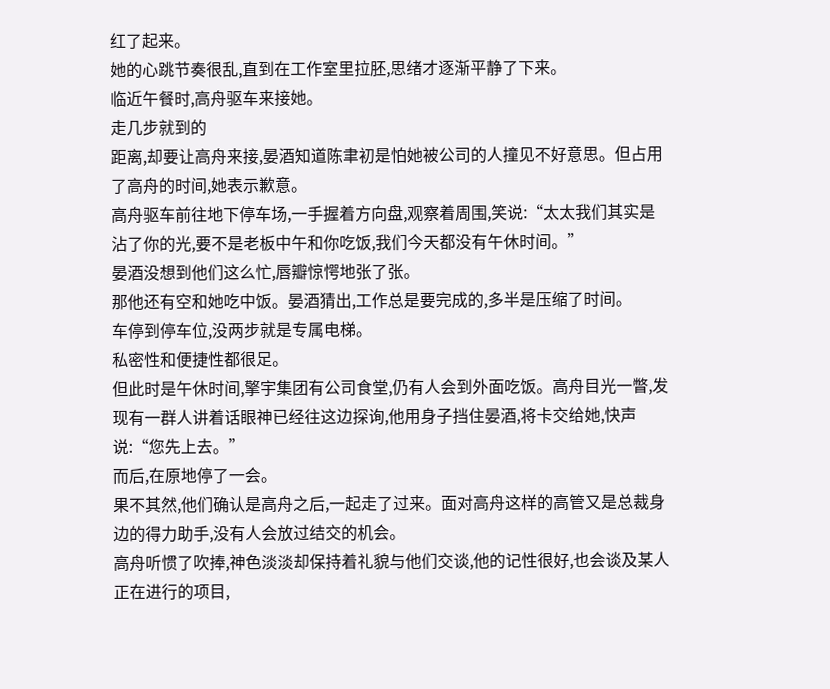红了起来。
她的心跳节奏很乱,直到在工作室里拉胚,思绪才逐渐平静了下来。
临近午餐时,高舟驱车来接她。
走几步就到的
距离,却要让高舟来接,晏酒知道陈聿初是怕她被公司的人撞见不好意思。但占用了高舟的时间,她表示歉意。
高舟驱车前往地下停车场,一手握着方向盘,观察着周围,笑说:“太太我们其实是沾了你的光,要不是老板中午和你吃饭,我们今天都没有午休时间。”
晏酒没想到他们这么忙,唇瓣惊愕地张了张。
那他还有空和她吃中饭。晏酒猜出,工作总是要完成的,多半是压缩了时间。
车停到停车位,没两步就是专属电梯。
私密性和便捷性都很足。
但此时是午休时间,擎宇集团有公司食堂,仍有人会到外面吃饭。高舟目光一瞥,发现有一群人讲着话眼神已经往这边探询,他用身子挡住晏酒,将卡交给她,快声说:“您先上去。”
而后,在原地停了一会。
果不其然,他们确认是高舟之后,一起走了过来。面对高舟这样的高管又是总裁身边的得力助手,没有人会放过结交的机会。
高舟听惯了吹捧,神色淡淡却保持着礼貌与他们交谈,他的记性很好,也会谈及某人正在进行的项目,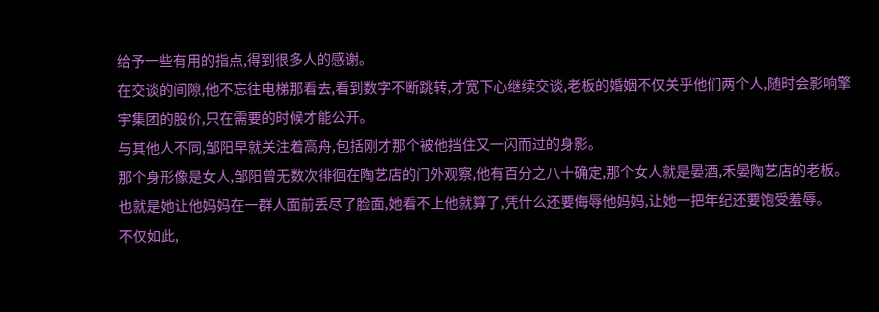给予一些有用的指点,得到很多人的感谢。
在交谈的间隙,他不忘往电梯那看去,看到数字不断跳转,才宽下心继续交谈,老板的婚姻不仅关乎他们两个人,随时会影响擎宇集团的股价,只在需要的时候才能公开。
与其他人不同,邹阳早就关注着高舟,包括刚才那个被他挡住又一闪而过的身影。
那个身形像是女人,邹阳曾无数次徘徊在陶艺店的门外观察,他有百分之八十确定,那个女人就是晏酒,禾晏陶艺店的老板。
也就是她让他妈妈在一群人面前丢尽了脸面,她看不上他就算了,凭什么还要侮辱他妈妈,让她一把年纪还要饱受羞辱。
不仅如此,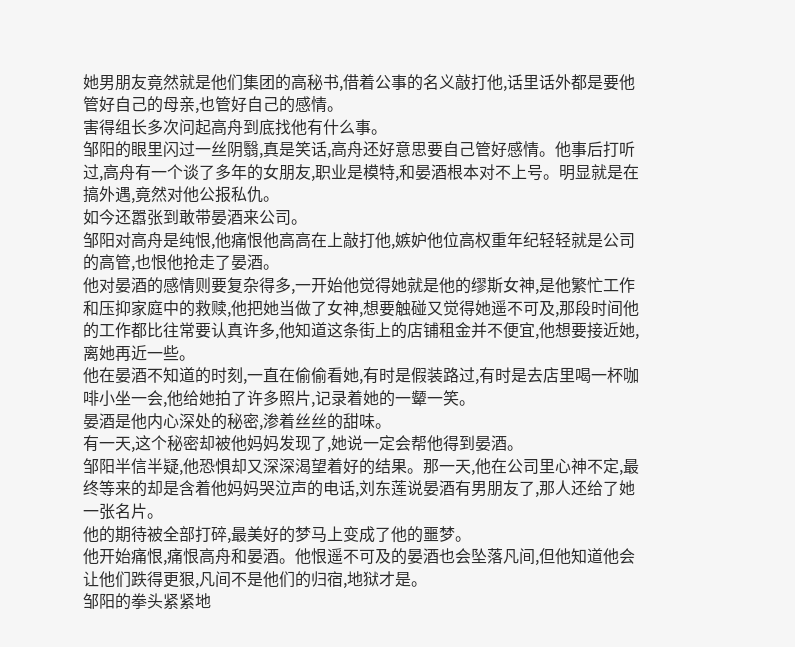她男朋友竟然就是他们集团的高秘书,借着公事的名义敲打他,话里话外都是要他管好自己的母亲,也管好自己的感情。
害得组长多次问起高舟到底找他有什么事。
邹阳的眼里闪过一丝阴翳,真是笑话,高舟还好意思要自己管好感情。他事后打听过,高舟有一个谈了多年的女朋友,职业是模特,和晏酒根本对不上号。明显就是在搞外遇,竟然对他公报私仇。
如今还嚣张到敢带晏酒来公司。
邹阳对高舟是纯恨,他痛恨他高高在上敲打他,嫉妒他位高权重年纪轻轻就是公司的高管,也恨他抢走了晏酒。
他对晏酒的感情则要复杂得多,一开始他觉得她就是他的缪斯女神,是他繁忙工作和压抑家庭中的救赎,他把她当做了女神,想要触碰又觉得她遥不可及,那段时间他的工作都比往常要认真许多,他知道这条街上的店铺租金并不便宜,他想要接近她,离她再近一些。
他在晏酒不知道的时刻,一直在偷偷看她,有时是假装路过,有时是去店里喝一杯咖啡小坐一会,他给她拍了许多照片,记录着她的一颦一笑。
晏酒是他内心深处的秘密,渗着丝丝的甜味。
有一天,这个秘密却被他妈妈发现了,她说一定会帮他得到晏酒。
邹阳半信半疑,他恐惧却又深深渴望着好的结果。那一天,他在公司里心神不定,最终等来的却是含着他妈妈哭泣声的电话,刘东莲说晏酒有男朋友了,那人还给了她一张名片。
他的期待被全部打碎,最美好的梦马上变成了他的噩梦。
他开始痛恨,痛恨高舟和晏酒。他恨遥不可及的晏酒也会坠落凡间,但他知道他会让他们跌得更狠,凡间不是他们的归宿,地狱才是。
邹阳的拳头紧紧地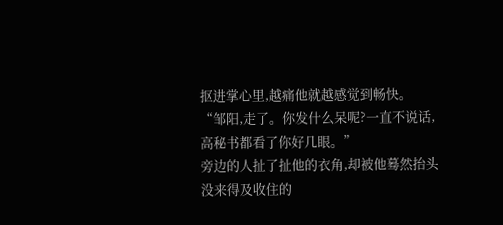抠进掌心里,越痛他就越感觉到畅快。
“邹阳,走了。你发什么呆呢?一直不说话,高秘书都看了你好几眼。”
旁边的人扯了扯他的衣角,却被他蓦然抬头没来得及收住的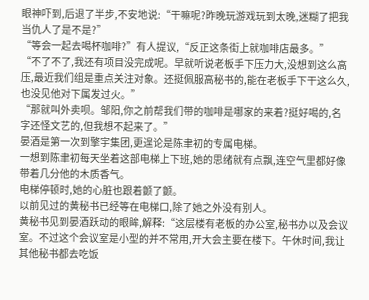眼神吓到,后退了半步,不安地说:“干嘛呢?昨晚玩游戏玩到太晚,迷糊了把我当仇人了是不是?”
“等会一起去喝杯咖啡?”有人提议,“反正这条街上就咖啡店最多。”
“不了不了,我还有项目没完成呢。早就听说老板手下压力大,没想到这么高压,最近我们组是重点关注对象。还挺佩服高秘书的,能在老板手下干这么久,也没见他对下属发过火。”
“那就叫外卖呗。邹阳,你之前帮我们带的咖啡是哪家的来着?挺好喝的,名字还怪文艺的,但我想不起来了。”
晏酒是第一次到擎宇集团,更遑论是陈聿初的专属电梯。
一想到陈聿初每天坐着这部电梯上下班,她的思绪就有点飘,连空气里都好像带着几分他的木质香气。
电梯停顿时,她的心脏也跟着颤了颤。
以前见过的黄秘书已经等在电梯口,除了她之外没有别人。
黄秘书见到晏酒跃动的眼眸,解释:“这层楼有老板的办公室,秘书办以及会议室。不过这个会议室是小型的并不常用,开大会主要在楼下。午休时间,我让其他秘书都去吃饭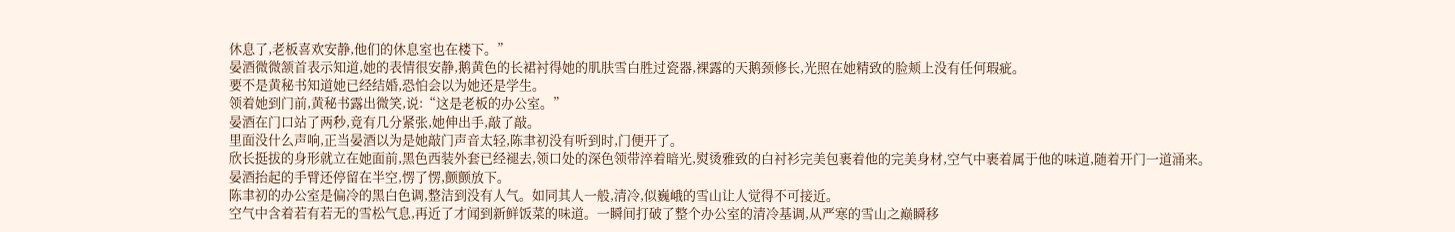休息了,老板喜欢安静,他们的休息室也在楼下。”
晏酒微微颔首表示知道,她的表情很安静,鹅黄色的长裙衬得她的肌肤雪白胜过瓷器,裸露的天鹅颈修长,光照在她精致的脸颊上没有任何瑕疵。
要不是黄秘书知道她已经结婚,恐怕会以为她还是学生。
领着她到门前,黄秘书露出微笑,说:“这是老板的办公室。”
晏酒在门口站了两秒,竟有几分紧张,她伸出手,敲了敲。
里面没什么声响,正当晏酒以为是她敲门声音太轻,陈聿初没有听到时,门便开了。
欣长挺拔的身形就立在她面前,黑色西装外套已经褪去,领口处的深色领带淬着暗光,熨烫雅致的白衬衫完美包裹着他的完美身材,空气中裹着属于他的味道,随着开门一道涌来。
晏酒抬起的手臂还停留在半空,愣了愣,颤颤放下。
陈聿初的办公室是偏冷的黑白色调,整洁到没有人气。如同其人一般,清冷,似巍峨的雪山让人觉得不可接近。
空气中含着若有若无的雪松气息,再近了才闻到新鲜饭菜的味道。一瞬间打破了整个办公室的清冷基调,从严寒的雪山之巅瞬移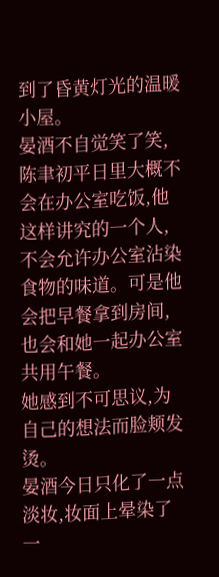到了昏黄灯光的温暖小屋。
晏酒不自觉笑了笑,陈聿初平日里大概不会在办公室吃饭,他这样讲究的一个人,不会允许办公室沾染食物的味道。可是他会把早餐拿到房间,也会和她一起办公室共用午餐。
她感到不可思议,为自己的想法而脸颊发烫。
晏酒今日只化了一点淡妆,妆面上晕染了一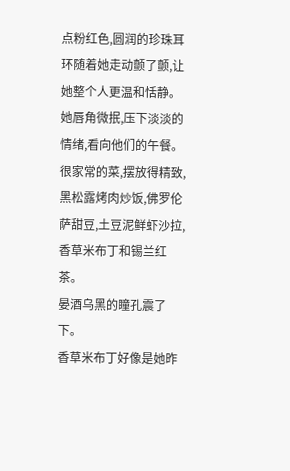点粉红色,圆润的珍珠耳环随着她走动颤了颤,让她整个人更温和恬静。
她唇角微抿,压下淡淡的情绪,看向他们的午餐。很家常的菜,摆放得精致,黑松露烤肉炒饭,佛罗伦萨甜豆,土豆泥鲜虾沙拉,香草米布丁和锡兰红茶。
晏酒乌黑的瞳孔震了下。
香草米布丁好像是她昨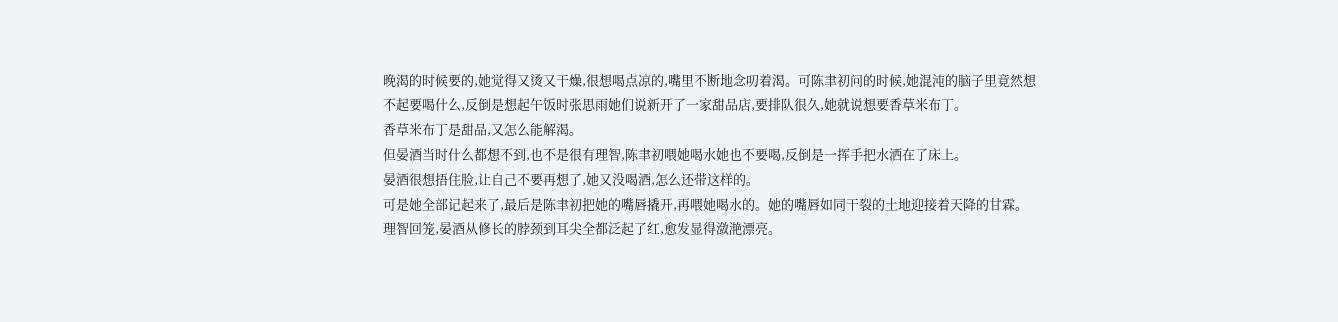晚渴的时候要的,她觉得又烫又干燥,很想喝点凉的,嘴里不断地念叨着渴。可陈聿初问的时候,她混沌的脑子里竟然想不起要喝什么,反倒是想起午饭时张思雨她们说新开了一家甜品店,要排队很久,她就说想要香草米布丁。
香草米布丁是甜品,又怎么能解渴。
但晏酒当时什么都想不到,也不是很有理智,陈聿初喂她喝水她也不要喝,反倒是一挥手把水洒在了床上。
晏酒很想捂住脸,让自己不要再想了,她又没喝酒,怎么还带这样的。
可是她全部记起来了,最后是陈聿初把她的嘴唇撬开,再喂她喝水的。她的嘴唇如同干裂的土地迎接着天降的甘霖。
理智回笼,晏酒从修长的脖颈到耳尖全都泛起了红,愈发显得潋滟漂亮。